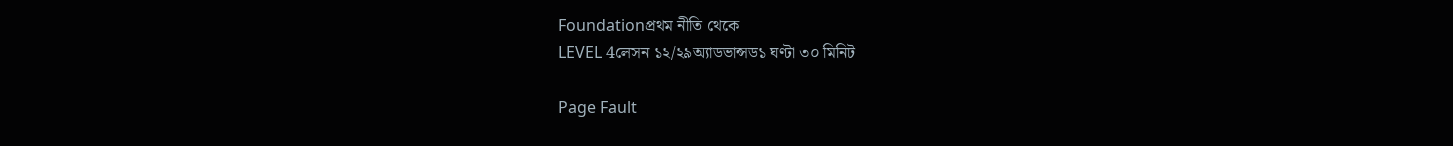Foundationপ্রথম নীতি থেকে
LEVEL 4লেসন ১২/২৯অ্যাডভান্সড১ ঘণ্টা ৩০ মিনিট

Page Fault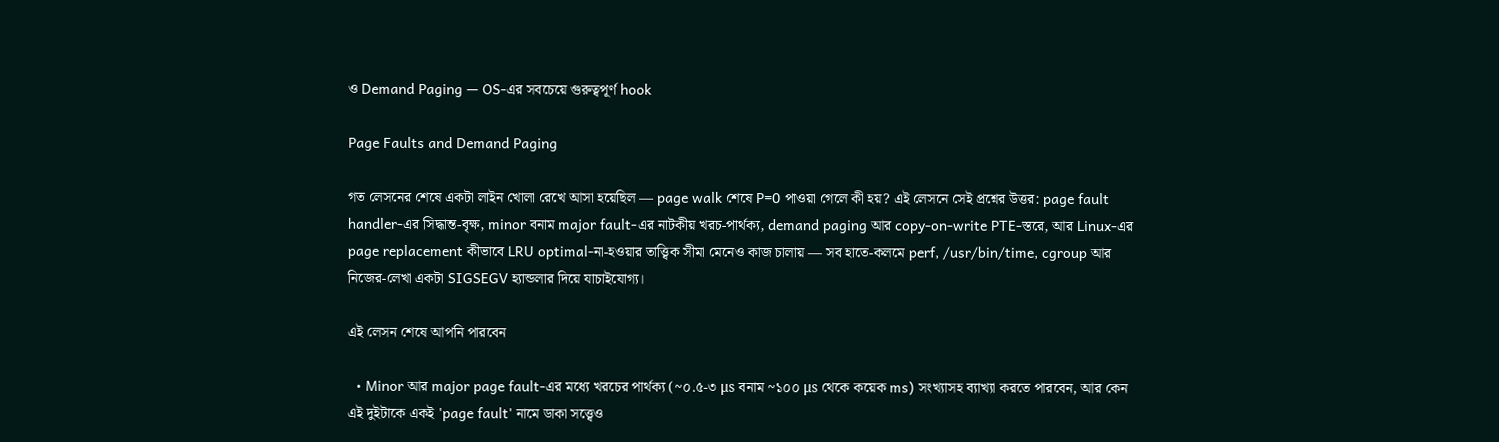ও Demand Paging — OS-এর সবচেয়ে গুরুত্বপূর্ণ hook

Page Faults and Demand Paging

গত লেসনের শেষে একটা লাইন খোলা রেখে আসা হয়েছিল — page walk শেষে P=0 পাওয়া গেলে কী হয়? এই লেসনে সেই প্রশ্নের উত্তর: page fault handler-এর সিদ্ধান্ত-বৃক্ষ, minor বনাম major fault-এর নাটকীয় খরচ-পার্থক্য, demand paging আর copy-on-write PTE-স্তরে, আর Linux-এর page replacement কীভাবে LRU optimal-না-হওয়ার তাত্ত্বিক সীমা মেনেও কাজ চালায় — সব হাতে-কলমে perf, /usr/bin/time, cgroup আর নিজের-লেখা একটা SIGSEGV হ্যান্ডলার দিয়ে যাচাইযোগ্য।

এই লেসন শেষে আপনি পারবেন

  • Minor আর major page fault-এর মধ্যে খরচের পার্থক্য (~০.৫-৩ μs বনাম ~১০০ μs থেকে কয়েক ms) সংখ্যাসহ ব্যাখ্যা করতে পারবেন, আর কেন এই দুইটাকে একই 'page fault' নামে ডাকা সত্ত্বেও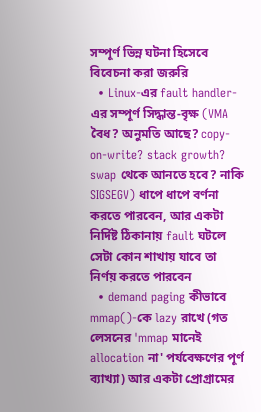সম্পূর্ণ ভিন্ন ঘটনা হিসেবে বিবেচনা করা জরুরি
  • Linux-এর fault handler-এর সম্পূর্ণ সিদ্ধান্ত-বৃক্ষ (VMA বৈধ? অনুমতি আছে? copy-on-write? stack growth? swap থেকে আনতে হবে? নাকি SIGSEGV) ধাপে ধাপে বর্ণনা করতে পারবেন, আর একটা নির্দিষ্ট ঠিকানায় fault ঘটলে সেটা কোন শাখায় যাবে তা নির্ণয় করতে পারবেন
  • demand paging কীভাবে mmap()-কে lazy রাখে (গত লেসনের 'mmap মানেই allocation না' পর্যবেক্ষণের পূর্ণ ব্যাখ্যা) আর একটা প্রোগ্রামের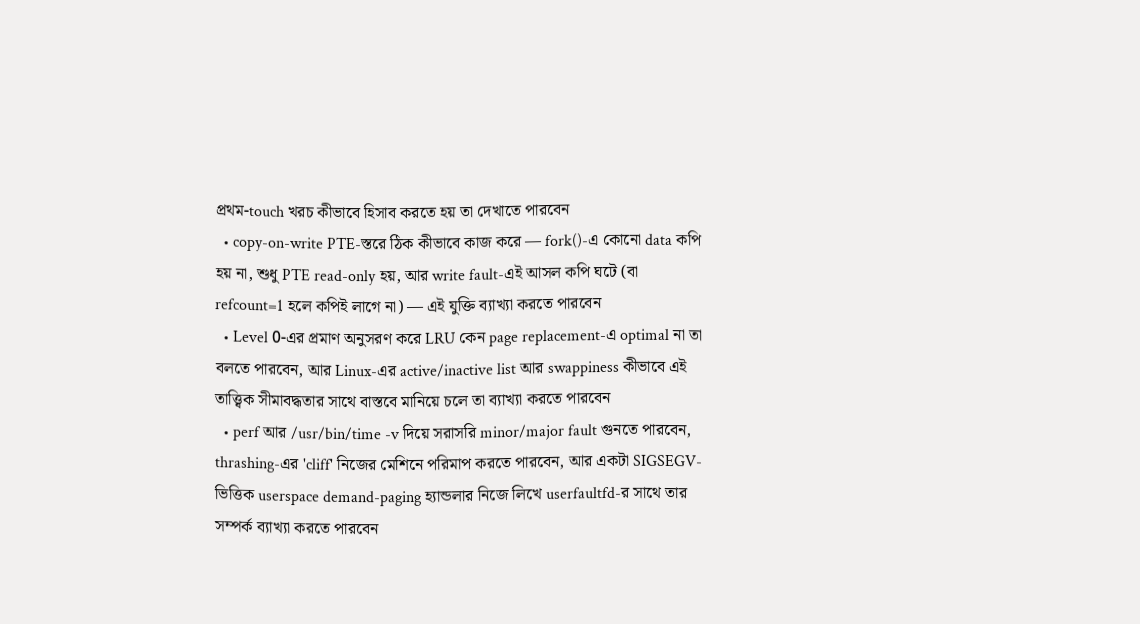প্রথম-touch খরচ কীভাবে হিসাব করতে হয় তা দেখাতে পারবেন
  • copy-on-write PTE-স্তরে ঠিক কীভাবে কাজ করে — fork()-এ কোনো data কপি হয় না, শুধু PTE read-only হয়, আর write fault-এই আসল কপি ঘটে (বা refcount=1 হলে কপিই লাগে না) — এই যুক্তি ব্যাখ্যা করতে পারবেন
  • Level 0-এর প্রমাণ অনুসরণ করে LRU কেন page replacement-এ optimal না তা বলতে পারবেন, আর Linux-এর active/inactive list আর swappiness কীভাবে এই তাত্ত্বিক সীমাবদ্ধতার সাথে বাস্তবে মানিয়ে চলে তা ব্যাখ্যা করতে পারবেন
  • perf আর /usr/bin/time -v দিয়ে সরাসরি minor/major fault গুনতে পারবেন, thrashing-এর 'cliff' নিজের মেশিনে পরিমাপ করতে পারবেন, আর একটা SIGSEGV-ভিত্তিক userspace demand-paging হ্যান্ডলার নিজে লিখে userfaultfd-র সাথে তার সম্পর্ক ব্যাখ্যা করতে পারবেন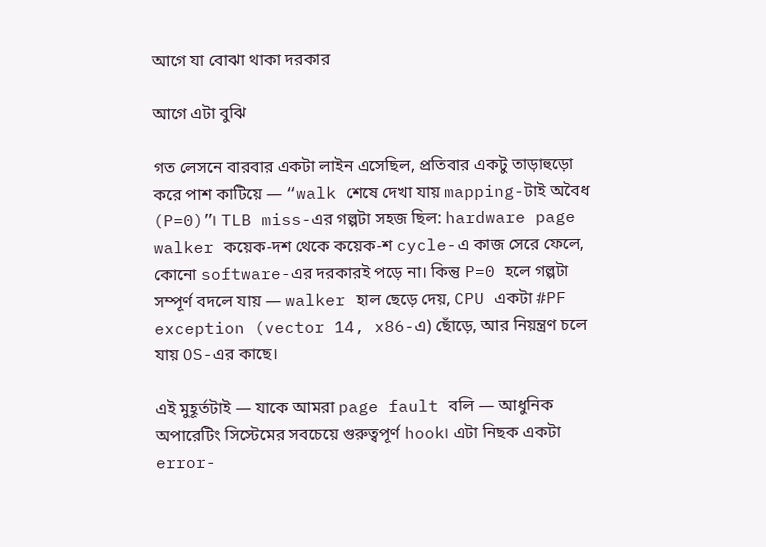আগে যা বোঝা থাকা দরকার

আগে এটা বুঝি

গত লেসনে বারবার একটা লাইন এসেছিল, প্রতিবার একটু তাড়াহুড়ো করে পাশ কাটিয়ে — “walk শেষে দেখা যায় mapping-টাই অবৈধ (P=0)”। TLB miss-এর গল্পটা সহজ ছিল: hardware page walker কয়েক-দশ থেকে কয়েক-শ cycle-এ কাজ সেরে ফেলে, কোনো software-এর দরকারই পড়ে না। কিন্তু P=0 হলে গল্পটা সম্পূর্ণ বদলে যায় — walker হাল ছেড়ে দেয়, CPU একটা #PF exception (vector 14, x86-এ) ছোঁড়ে, আর নিয়ন্ত্রণ চলে যায় OS-এর কাছে।

এই মুহূর্তটাই — যাকে আমরা page fault বলি — আধুনিক অপারেটিং সিস্টেমের সবচেয়ে গুরুত্বপূর্ণ hook। এটা নিছক একটা error-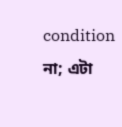condition না; এটা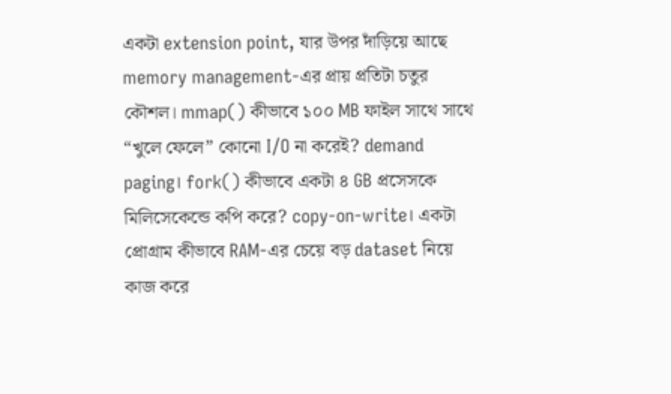একটা extension point, যার উপর দাঁড়িয়ে আছে memory management-এর প্রায় প্রতিটা চতুর কৌশল। mmap() কীভাবে ১০০ MB ফাইল সাথে সাথে “খুলে ফেলে” কোনো I/O না করেই? demand paging। fork() কীভাবে একটা ৪ GB প্রসেসকে মিলিসেকেন্ডে কপি করে? copy-on-write। একটা প্রোগ্রাম কীভাবে RAM-এর চেয়ে বড় dataset নিয়ে কাজ করে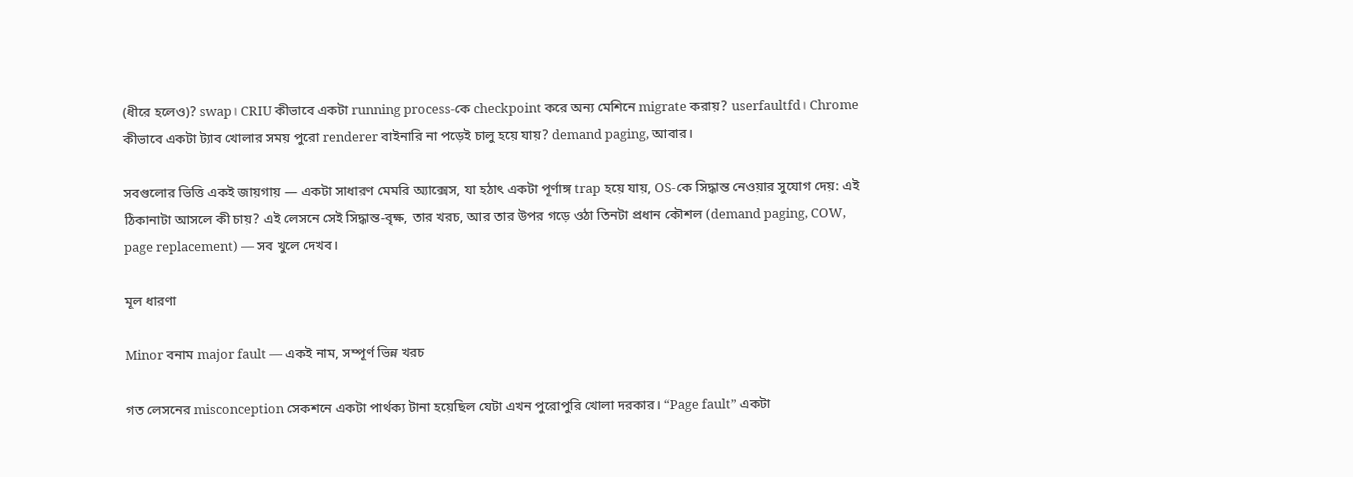(ধীরে হলেও)? swap। CRIU কীভাবে একটা running process-কে checkpoint করে অন্য মেশিনে migrate করায়? userfaultfd। Chrome কীভাবে একটা ট্যাব খোলার সময় পুরো renderer বাইনারি না পড়েই চালু হয়ে যায়? demand paging, আবার।

সবগুলোর ভিত্তি একই জায়গায় — একটা সাধারণ মেমরি অ্যাক্সেস, যা হঠাৎ একটা পূর্ণাঙ্গ trap হয়ে যায়, OS-কে সিদ্ধান্ত নেওয়ার সুযোগ দেয়: এই ঠিকানাটা আসলে কী চায়? এই লেসনে সেই সিদ্ধান্ত-বৃক্ষ, তার খরচ, আর তার উপর গড়ে ওঠা তিনটা প্রধান কৌশল (demand paging, COW, page replacement) — সব খুলে দেখব।

মূল ধারণা

Minor বনাম major fault — একই নাম, সম্পূর্ণ ভিন্ন খরচ

গত লেসনের misconception সেকশনে একটা পার্থক্য টানা হয়েছিল যেটা এখন পুরোপুরি খোলা দরকার। “Page fault” একটা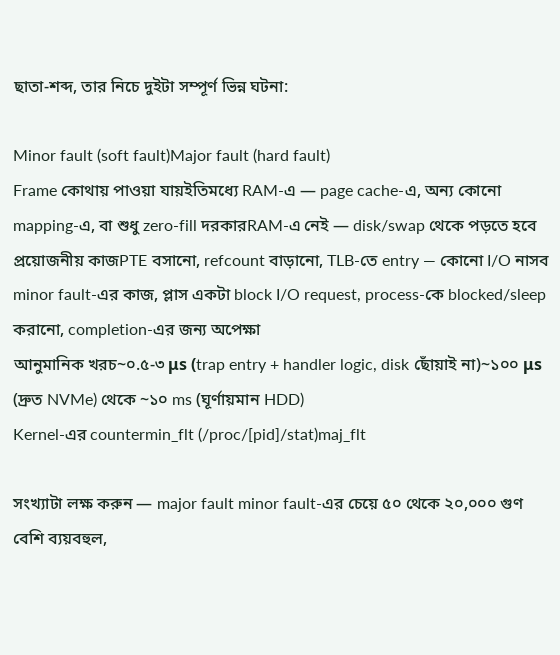ছাতা-শব্দ, তার নিচে দুইটা সম্পূর্ণ ভিন্ন ঘটনা:

Minor fault (soft fault)Major fault (hard fault)
Frame কোথায় পাওয়া যায়ইতিমধ্যে RAM-এ — page cache-এ, অন্য কোনো mapping-এ, বা শুধু zero-fill দরকারRAM-এ নেই — disk/swap থেকে পড়তে হবে
প্রয়োজনীয় কাজPTE বসানো, refcount বাড়ানো, TLB-তে entry — কোনো I/O নাসব minor fault-এর কাজ, প্লাস একটা block I/O request, process-কে blocked/sleep করানো, completion-এর জন্য অপেক্ষা
আনুমানিক খরচ~০.৫-৩ μs (trap entry + handler logic, disk ছোঁয়াই না)~১০০ μs (দ্রুত NVMe) থেকে ~১০ ms (ঘূর্ণায়মান HDD)
Kernel-এর countermin_flt (/proc/[pid]/stat)maj_flt

সংখ্যাটা লক্ষ করুন — major fault minor fault-এর চেয়ে ৫০ থেকে ২০,০০০ গুণ বেশি ব্যয়বহুল,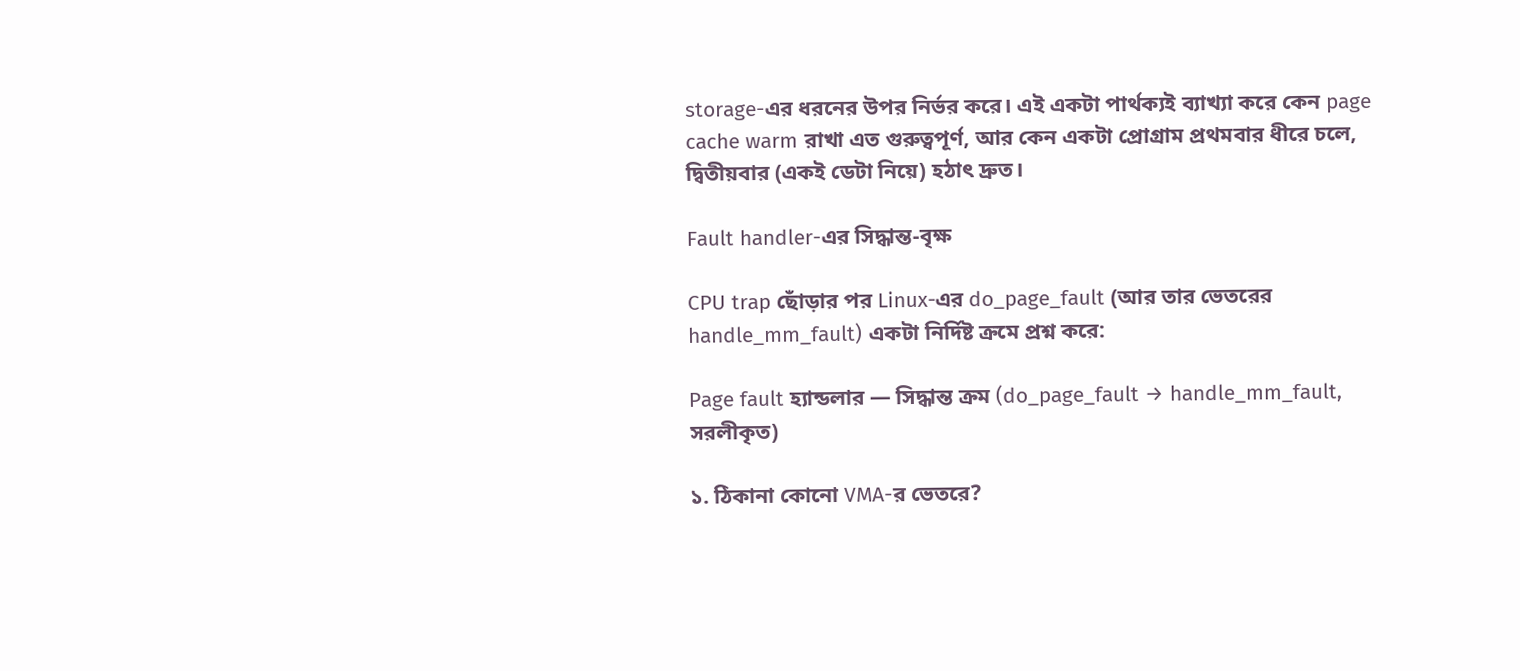storage-এর ধরনের উপর নির্ভর করে। এই একটা পার্থক্যই ব্যাখ্যা করে কেন page cache warm রাখা এত গুরুত্বপূর্ণ, আর কেন একটা প্রোগ্রাম প্রথমবার ধীরে চলে, দ্বিতীয়বার (একই ডেটা নিয়ে) হঠাৎ দ্রুত।

Fault handler-এর সিদ্ধান্ত-বৃক্ষ

CPU trap ছোঁড়ার পর Linux-এর do_page_fault (আর তার ভেতরের handle_mm_fault) একটা নির্দিষ্ট ক্রমে প্রশ্ন করে:

Page fault হ্যান্ডলার — সিদ্ধান্ত ক্রম (do_page_fault → handle_mm_fault, সরলীকৃত)

১. ঠিকানা কোনো VMA-র ভেতরে?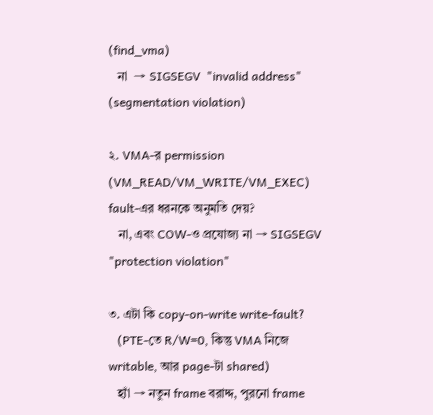(find_vma)
   না  → SIGSEGV  "invalid address" (segmentation violation)

২. VMA-র permission (VM_READ/VM_WRITE/VM_EXEC) fault-এর ধরনকে অনুমতি দেয়?
   না, এবং COW-ও প্রযোজ্য না → SIGSEGV  "protection violation"

৩. এটা কি copy-on-write write-fault?
   (PTE-তে R/W=0, কিন্তু VMA নিজে writable, আর page-টা shared)
   হ্যাঁ → নতুন frame বরাদ্দ, পুরনো frame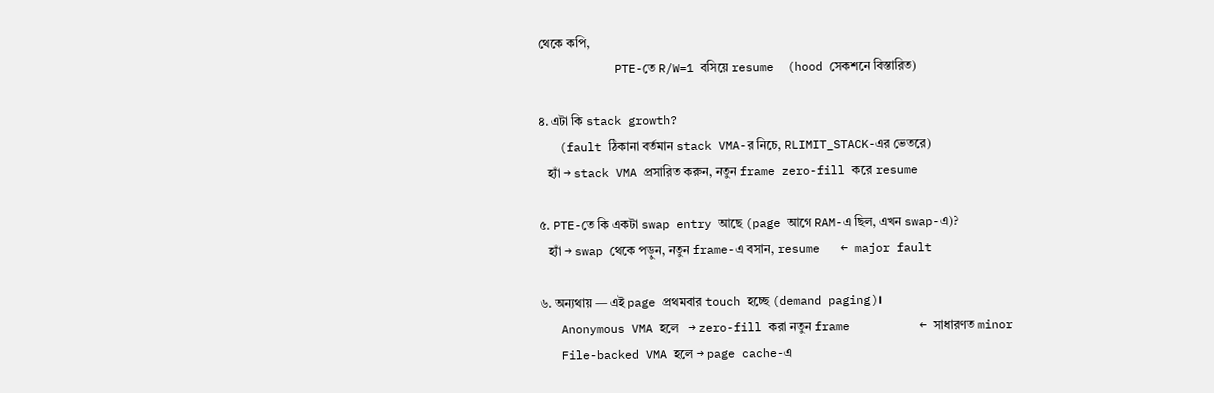থেকে কপি,
           PTE-তে R/W=1 বসিয়ে resume  (hood সেকশনে বিস্তারিত)

৪. এটা কি stack growth?
   (fault ঠিকানা বর্তমান stack VMA-র নিচে, RLIMIT_STACK-এর ভেতরে)
   হ্যাঁ → stack VMA প্রসারিত করুন, নতুন frame zero-fill করে resume

৫. PTE-তে কি একটা swap entry আছে (page আগে RAM-এ ছিল, এখন swap-এ)?
   হ্যাঁ → swap থেকে পড়ুন, নতুন frame-এ বসান, resume   ← major fault

৬. অন্যথায় — এই page প্রথমবার touch হচ্ছে (demand paging)।
   Anonymous VMA হলে   → zero-fill করা নতুন frame          ← সাধারণত minor
   File-backed VMA হলে → page cache-এ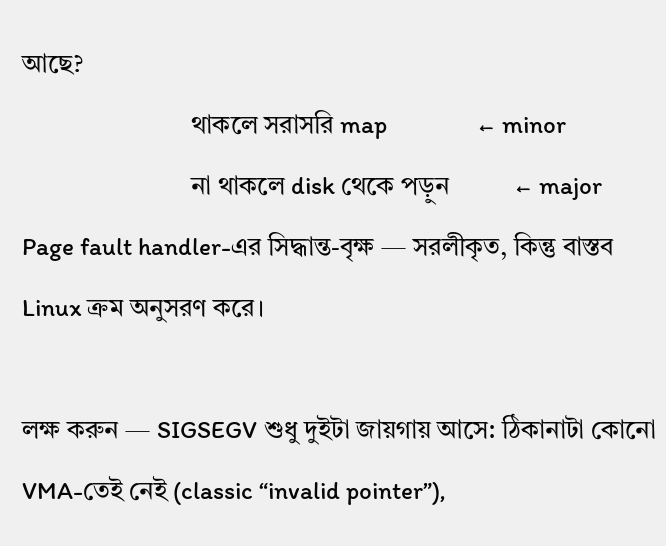আছে?
                          থাকলে সরাসরি map               ← minor
                          না থাকলে disk থেকে পড়ুন          ← major
Page fault handler-এর সিদ্ধান্ত-বৃক্ষ — সরলীকৃত, কিন্তু বাস্তব Linux ক্রম অনুসরণ করে।

লক্ষ করুন — SIGSEGV শুধু দুইটা জায়গায় আসে: ঠিকানাটা কোনো VMA-তেই নেই (classic “invalid pointer”),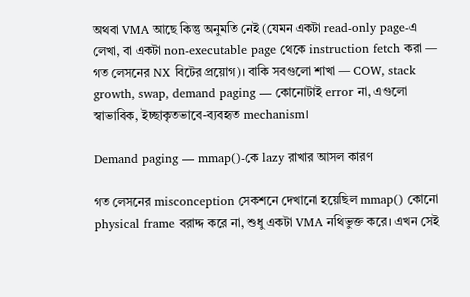অথবা VMA আছে কিন্তু অনুমতি নেই (যেমন একটা read-only page-এ লেখা, বা একটা non-executable page থেকে instruction fetch করা — গত লেসনের NX বিটের প্রয়োগ)। বাকি সবগুলো শাখা — COW, stack growth, swap, demand paging — কোনোটাই error না, এগুলো স্বাভাবিক, ইচ্ছাকৃতভাবে-ব্যবহৃত mechanism।

Demand paging — mmap()-কে lazy রাখার আসল কারণ

গত লেসনের misconception সেকশনে দেখানো হয়েছিল mmap() কোনো physical frame বরাদ্দ করে না, শুধু একটা VMA নথিভুক্ত করে। এখন সেই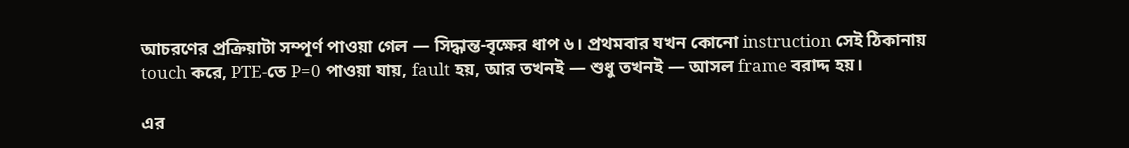আচরণের প্রক্রিয়াটা সম্পূর্ণ পাওয়া গেল — সিদ্ধান্ত-বৃক্ষের ধাপ ৬। প্রথমবার যখন কোনো instruction সেই ঠিকানায় touch করে, PTE-তে P=0 পাওয়া যায়, fault হয়, আর তখনই — শুধু তখনই — আসল frame বরাদ্দ হয়।

এর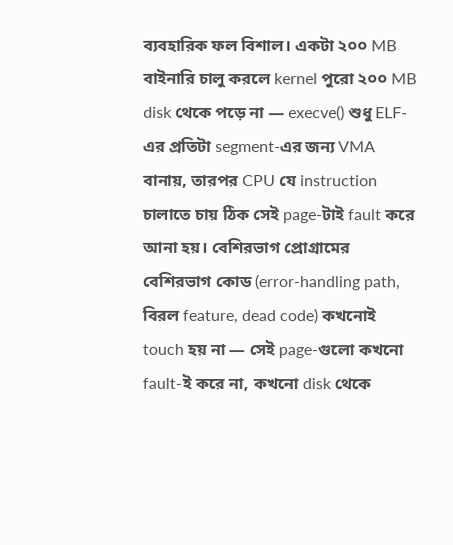ব্যবহারিক ফল বিশাল। একটা ২০০ MB বাইনারি চালু করলে kernel পুরো ২০০ MB disk থেকে পড়ে না — execve() শুধু ELF-এর প্রতিটা segment-এর জন্য VMA বানায়, তারপর CPU যে instruction চালাতে চায় ঠিক সেই page-টাই fault করে আনা হয়। বেশিরভাগ প্রোগ্রামের বেশিরভাগ কোড (error-handling path, বিরল feature, dead code) কখনোই touch হয় না — সেই page-গুলো কখনো fault-ই করে না, কখনো disk থেকে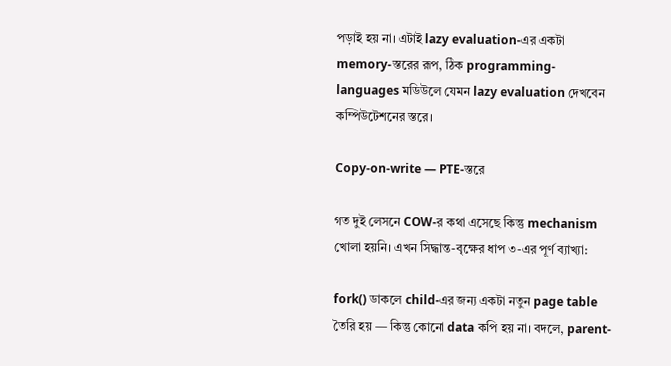পড়াই হয় না। এটাই lazy evaluation-এর একটা memory-স্তরের রূপ, ঠিক programming-languages মডিউলে যেমন lazy evaluation দেখবেন কম্পিউটেশনের স্তরে।

Copy-on-write — PTE-স্তরে

গত দুই লেসনে COW-র কথা এসেছে কিন্তু mechanism খোলা হয়নি। এখন সিদ্ধান্ত-বৃক্ষের ধাপ ৩-এর পূর্ণ ব্যাখ্যা:

fork() ডাকলে child-এর জন্য একটা নতুন page table তৈরি হয় — কিন্তু কোনো data কপি হয় না। বদলে, parent-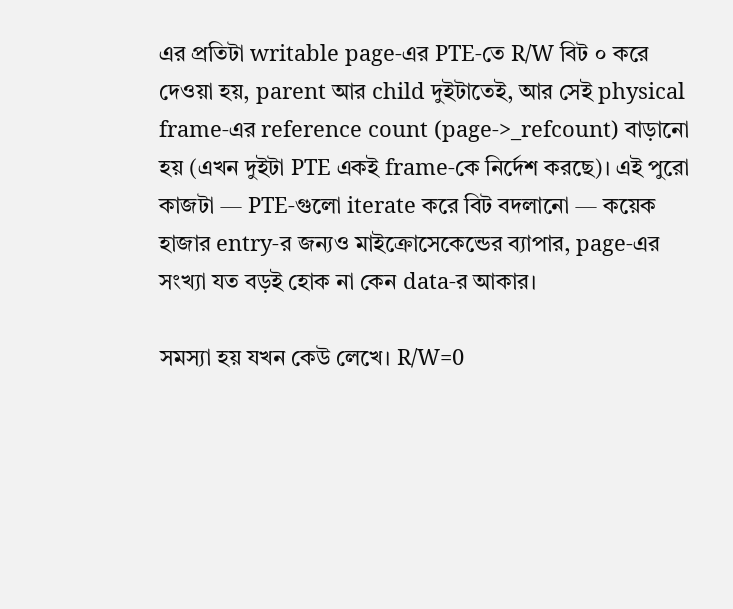এর প্রতিটা writable page-এর PTE-তে R/W বিট ০ করে দেওয়া হয়, parent আর child দুইটাতেই, আর সেই physical frame-এর reference count (page->_refcount) বাড়ানো হয় (এখন দুইটা PTE একই frame-কে নির্দেশ করছে)। এই পুরো কাজটা — PTE-গুলো iterate করে বিট বদলানো — কয়েক হাজার entry-র জন্যও মাইক্রোসেকেন্ডের ব্যাপার, page-এর সংখ্যা যত বড়ই হোক না কেন data-র আকার।

সমস্যা হয় যখন কেউ লেখে। R/W=0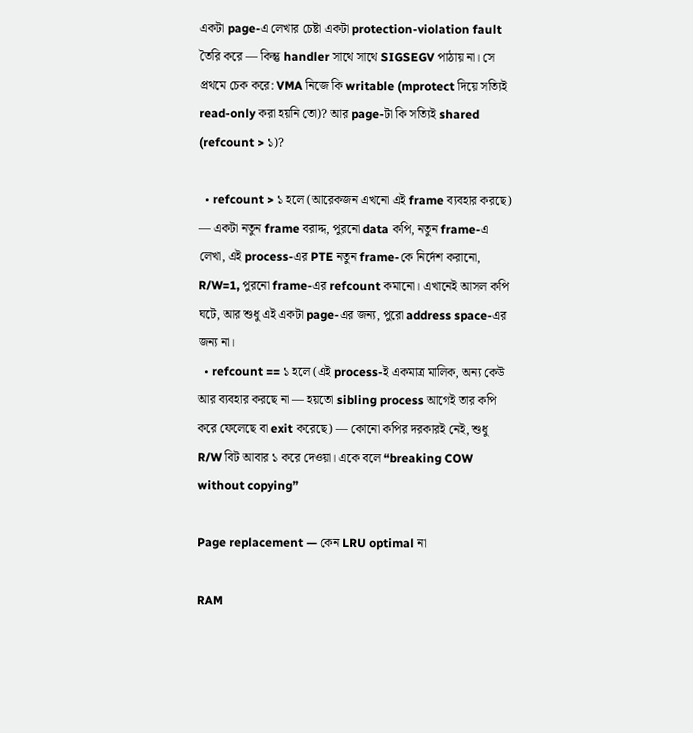একটা page-এ লেখার চেষ্টা একটা protection-violation fault তৈরি করে — কিন্তু handler সাথে সাথে SIGSEGV পাঠায় না। সে প্রথমে চেক করে: VMA নিজে কি writable (mprotect দিয়ে সত্যিই read-only করা হয়নি তো)? আর page-টা কি সত্যিই shared (refcount > ১)?

  • refcount > ১ হলে (আরেকজন এখনো এই frame ব্যবহার করছে) — একটা নতুন frame বরাদ্দ, পুরনো data কপি, নতুন frame-এ লেখা, এই process-এর PTE নতুন frame-কে নির্দেশ করানো, R/W=1, পুরনো frame-এর refcount কমানো। এখানেই আসল কপি ঘটে, আর শুধু এই একটা page-এর জন্য, পুরো address space-এর জন্য না।
  • refcount == ১ হলে (এই process-ই একমাত্র মালিক, অন্য কেউ আর ব্যবহার করছে না — হয়তো sibling process আগেই তার কপি করে ফেলেছে বা exit করেছে) — কোনো কপির দরকারই নেই, শুধু R/W বিট আবার ১ করে দেওয়া। একে বলে “breaking COW without copying”

Page replacement — কেন LRU optimal না

RAM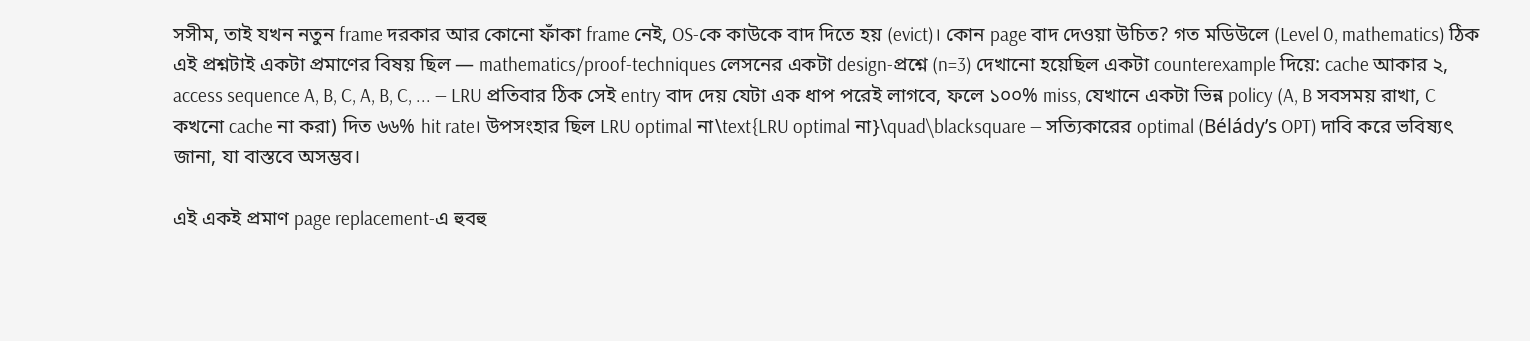সসীম, তাই যখন নতুন frame দরকার আর কোনো ফাঁকা frame নেই, OS-কে কাউকে বাদ দিতে হয় (evict)। কোন page বাদ দেওয়া উচিত? গত মডিউলে (Level 0, mathematics) ঠিক এই প্রশ্নটাই একটা প্রমাণের বিষয় ছিল — mathematics/proof-techniques লেসনের একটা design-প্রশ্নে (n=3) দেখানো হয়েছিল একটা counterexample দিয়ে: cache আকার ২, access sequence A, B, C, A, B, C, ... — LRU প্রতিবার ঠিক সেই entry বাদ দেয় যেটা এক ধাপ পরেই লাগবে, ফলে ১০০% miss, যেখানে একটা ভিন্ন policy (A, B সবসময় রাখা, C কখনো cache না করা) দিত ৬৬% hit rate। উপসংহার ছিল LRU optimal না\text{LRU optimal না}\quad\blacksquare — সত্যিকারের optimal (Bélády’s OPT) দাবি করে ভবিষ্যৎ জানা, যা বাস্তবে অসম্ভব।

এই একই প্রমাণ page replacement-এ হুবহু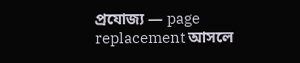প্রযোজ্য — page replacement আসলে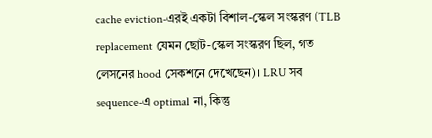cache eviction-এরই একটা বিশাল-স্কেল সংস্করণ (TLB replacement যেমন ছোট-স্কেল সংস্করণ ছিল, গত লেসনের hood সেকশনে দেখেছেন)। LRU সব sequence-এ optimal না, কিন্তু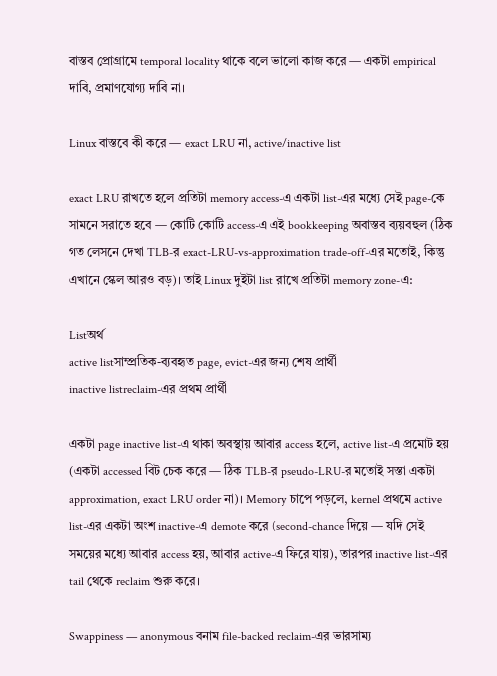বাস্তব প্রোগ্রামে temporal locality থাকে বলে ভালো কাজ করে — একটা empirical দাবি, প্রমাণযোগ্য দাবি না।

Linux বাস্তবে কী করে — exact LRU না, active/inactive list

exact LRU রাখতে হলে প্রতিটা memory access-এ একটা list-এর মধ্যে সেই page-কে সামনে সরাতে হবে — কোটি কোটি access-এ এই bookkeeping অবাস্তব ব্যয়বহুল (ঠিক গত লেসনে দেখা TLB-র exact-LRU-vs-approximation trade-off-এর মতোই, কিন্তু এখানে স্কেল আরও বড়)। তাই Linux দুইটা list রাখে প্রতিটা memory zone-এ:

Listঅর্থ
active listসাম্প্রতিক-ব্যবহৃত page, evict-এর জন্য শেষ প্রার্থী
inactive listreclaim-এর প্রথম প্রার্থী

একটা page inactive list-এ থাকা অবস্থায় আবার access হলে, active list-এ প্রমোট হয় (একটা accessed বিট চেক করে — ঠিক TLB-র pseudo-LRU-র মতোই সস্তা একটা approximation, exact LRU order না)। Memory চাপে পড়লে, kernel প্রথমে active list-এর একটা অংশ inactive-এ demote করে (second-chance দিয়ে — যদি সেই সময়ের মধ্যে আবার access হয়, আবার active-এ ফিরে যায়), তারপর inactive list-এর tail থেকে reclaim শুরু করে।

Swappiness — anonymous বনাম file-backed reclaim-এর ভারসাম্য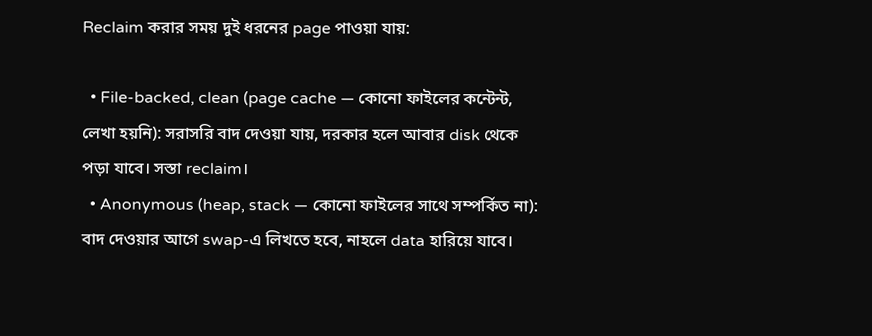Reclaim করার সময় দুই ধরনের page পাওয়া যায়:

  • File-backed, clean (page cache — কোনো ফাইলের কন্টেন্ট, লেখা হয়নি): সরাসরি বাদ দেওয়া যায়, দরকার হলে আবার disk থেকে পড়া যাবে। সস্তা reclaim।
  • Anonymous (heap, stack — কোনো ফাইলের সাথে সম্পর্কিত না): বাদ দেওয়ার আগে swap-এ লিখতে হবে, নাহলে data হারিয়ে যাবে।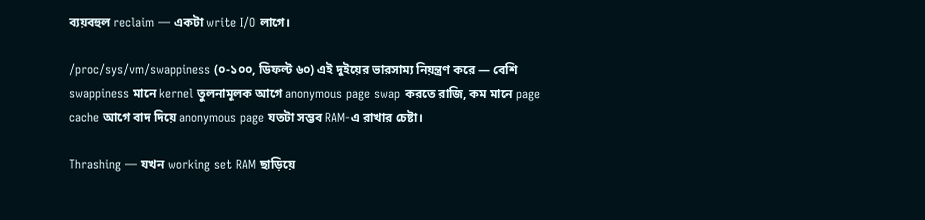ব্যয়বহুল reclaim — একটা write I/O লাগে।

/proc/sys/vm/swappiness (০-১০০, ডিফল্ট ৬০) এই দুইয়ের ভারসাম্য নিয়ন্ত্রণ করে — বেশি swappiness মানে kernel তুলনামূলক আগে anonymous page swap করতে রাজি, কম মানে page cache আগে বাদ দিয়ে anonymous page যতটা সম্ভব RAM-এ রাখার চেষ্টা।

Thrashing — যখন working set RAM ছাড়িয়ে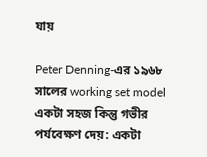যায়

Peter Denning-এর ১৯৬৮ সালের working set model একটা সহজ কিন্তু গভীর পর্যবেক্ষণ দেয়: একটা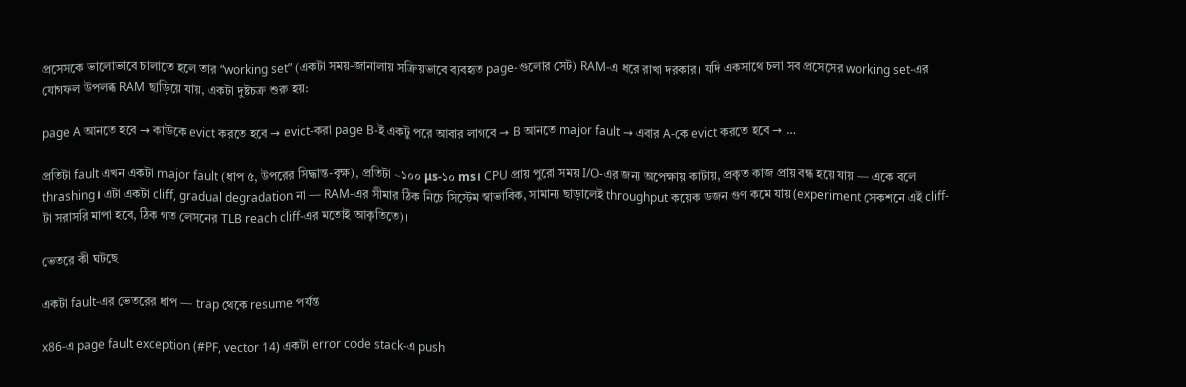প্রসেসকে ভালোভাবে চালাতে হলে তার “working set” (একটা সময়-জানালায় সক্রিয়ভাবে ব্যবহৃত page-গুলোর সেট) RAM-এ ধরে রাখা দরকার। যদি একসাথে চলা সব প্রসেসের working set-এর যোগফল উপলব্ধ RAM ছাড়িয়ে যায়, একটা দুষ্টচক্র শুরু হয়:

page A আনতে হবে → কাউকে evict করতে হবে → evict-করা page B-ই একটু পরে আবার লাগবে → B আনতে major fault → এবার A-কে evict করতে হবে → …

প্রতিটা fault এখন একটা major fault (ধাপ ৫, উপরের সিদ্ধান্ত-বৃক্ষ), প্রতিটা ~১০০ μs-১০ ms। CPU প্রায় পুরো সময় I/O-এর জন্য অপেক্ষায় কাটায়, প্রকৃত কাজ প্রায় বন্ধ হয়ে যায় — একে বলে thrashing। এটা একটা cliff, gradual degradation না — RAM-এর সীমার ঠিক নিচে সিস্টেম স্বাভাবিক, সামান্য ছাড়ালেই throughput কয়েক ডজন গুণ কমে যায় (experiment সেকশনে এই cliff-টা সরাসরি মাপা হবে, ঠিক গত লেসনের TLB reach cliff-এর মতোই আকৃতিতে)।

ভেতরে কী ঘটছে

একটা fault-এর ভেতরের ধাপ — trap থেকে resume পর্যন্ত

x86-এ page fault exception (#PF, vector 14) একটা error code stack-এ push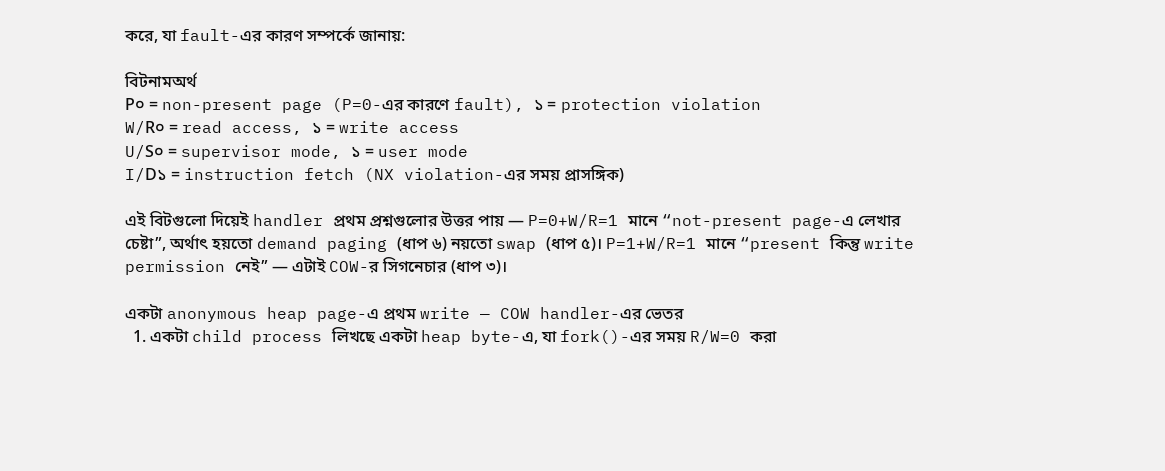করে, যা fault-এর কারণ সম্পর্কে জানায়:

বিটনামঅর্থ
P০ = non-present page (P=0-এর কারণে fault), ১ = protection violation
W/R০ = read access, ১ = write access
U/S০ = supervisor mode, ১ = user mode
I/D১ = instruction fetch (NX violation-এর সময় প্রাসঙ্গিক)

এই বিটগুলো দিয়েই handler প্রথম প্রশ্নগুলোর উত্তর পায় — P=0+W/R=1 মানে “not-present page-এ লেখার চেষ্টা”, অর্থাৎ হয়তো demand paging (ধাপ ৬) নয়তো swap (ধাপ ৫)। P=1+W/R=1 মানে “present কিন্তু write permission নেই” — এটাই COW-র সিগনেচার (ধাপ ৩)।

একটা anonymous heap page-এ প্রথম write — COW handler-এর ভেতর
  1. একটা child process লিখছে একটা heap byte-এ, যা fork()-এর সময় R/W=0 করা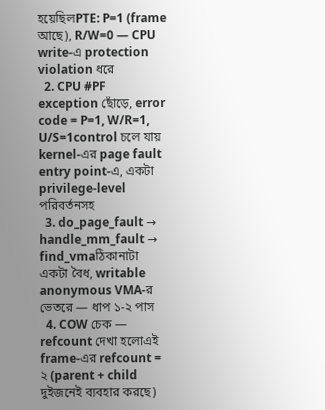হয়েছিলPTE: P=1 (frame আছে), R/W=0 — CPU write-এ protection violation ধরে
  2. CPU #PF exception ছোঁড়ে, error code = P=1, W/R=1, U/S=1control চলে যায় kernel-এর page fault entry point-এ, একটা privilege-level পরিবর্তনসহ
  3. do_page_fault → handle_mm_fault → find_vmaঠিকানাটা একটা বৈধ, writable anonymous VMA-র ভেতরে — ধাপ ১-২ পাস
  4. COW চেক — refcount দেখা হলোএই frame-এর refcount = ২ (parent + child দুইজনেই ব্যবহার করছে)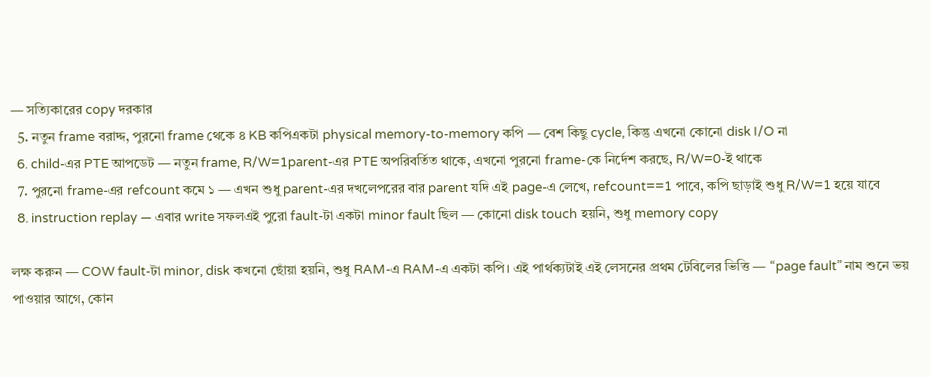— সত্যিকারের copy দরকার
  5. নতুন frame বরাদ্দ, পুরনো frame থেকে ৪ KB কপিএকটা physical memory-to-memory কপি — বেশ কিছু cycle, কিন্তু এখনো কোনো disk I/O না
  6. child-এর PTE আপডেট — নতুন frame, R/W=1parent-এর PTE অপরিবর্তিত থাকে, এখনো পুরনো frame-কে নির্দেশ করছে, R/W=0-ই থাকে
  7. পুরনো frame-এর refcount কমে ১ — এখন শুধু parent-এর দখলেপরের বার parent যদি এই page-এ লেখে, refcount==1 পাবে, কপি ছাড়াই শুধু R/W=1 হয়ে যাবে
  8. instruction replay — এবার write সফলএই পুরো fault-টা একটা minor fault ছিল — কোনো disk touch হয়নি, শুধু memory copy

লক্ষ করুন — COW fault-টা minor, disk কখনো ছোঁয়া হয়নি, শুধু RAM-এ RAM-এ একটা কপি। এই পার্থক্যটাই এই লেসনের প্রথম টেবিলের ভিত্তি — “page fault” নাম শুনে ভয় পাওয়ার আগে, কোন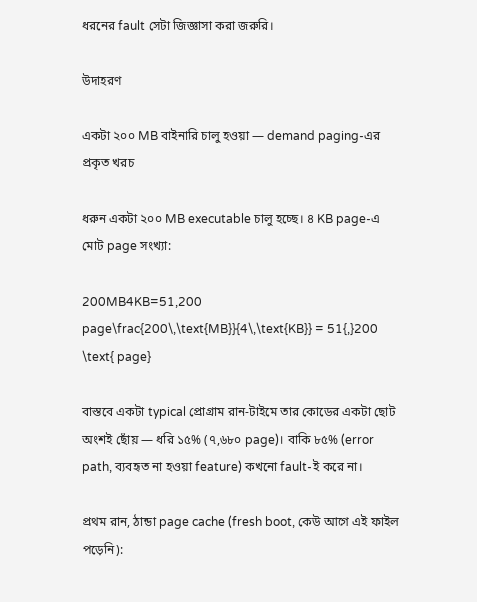ধরনের fault সেটা জিজ্ঞাসা করা জরুরি।

উদাহরণ

একটা ২০০ MB বাইনারি চালু হওয়া — demand paging-এর প্রকৃত খরচ

ধরুন একটা ২০০ MB executable চালু হচ্ছে। ৪ KB page-এ মোট page সংখ্যা:

200MB4KB=51,200 page\frac{200\,\text{MB}}{4\,\text{KB}} = 51{,}200 \text{ page}

বাস্তবে একটা typical প্রোগ্রাম রান-টাইমে তার কোডের একটা ছোট অংশই ছোঁয় — ধরি ১৫% (৭,৬৮০ page)। বাকি ৮৫% (error path, ব্যবহৃত না হওয়া feature) কখনো fault-ই করে না।

প্রথম রান, ঠান্ডা page cache (fresh boot, কেউ আগে এই ফাইল পড়েনি):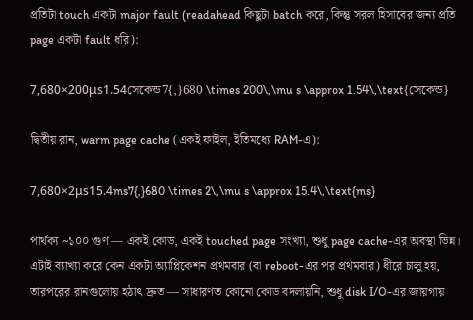প্রতিটা touch একটা major fault (readahead কিছুটা batch করে, কিন্তু সরল হিসাবের জন্য প্রতি page একটা fault ধরি):

7,680×200μs1.54সেকেন্ড7{,}680 \times 200\,\mu s \approx 1.54\,\text{সেকেন্ড}

দ্বিতীয় রান, warm page cache (একই ফাইল, ইতিমধ্যে RAM-এ):

7,680×2μs15.4ms7{,}680 \times 2\,\mu s \approx 15.4\,\text{ms}

পার্থক্য ~১০০ গুণ — একই কোড, একই touched page সংখ্যা, শুধু page cache-এর অবস্থা ভিন্ন। এটাই ব্যাখ্যা করে কেন একটা অ্যাপ্লিকেশন প্রথমবার (বা reboot-এর পর প্রথমবার) ধীরে চালু হয়, তারপরের রানগুলোয় হঠাৎ দ্রুত — সাধারণত কোনো কোড বদলায়নি, শুধু disk I/O-এর জায়গায়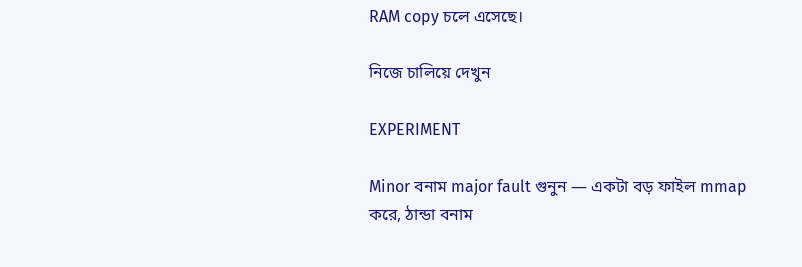RAM copy চলে এসেছে।

নিজে চালিয়ে দেখুন

EXPERIMENT

Minor বনাম major fault গুনুন — একটা বড় ফাইল mmap করে, ঠান্ডা বনাম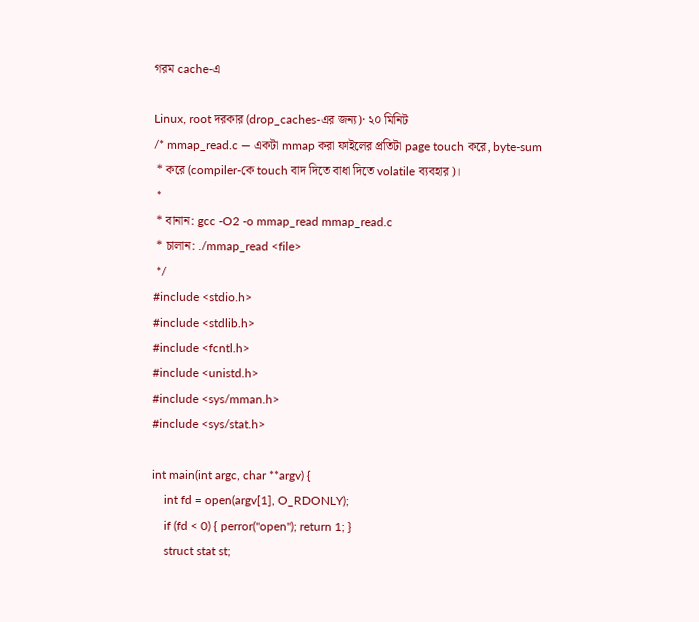গরম cache-এ

Linux, root দরকার (drop_caches-এর জন্য)· ২০ মিনিট
/* mmap_read.c — একটা mmap করা ফাইলের প্রতিটা page touch করে, byte-sum
 * করে (compiler-কে touch বাদ দিতে বাধা দিতে volatile ব্যবহার)।
 *
 * বানান: gcc -O2 -o mmap_read mmap_read.c
 * চালান: ./mmap_read <file>
 */
#include <stdio.h>
#include <stdlib.h>
#include <fcntl.h>
#include <unistd.h>
#include <sys/mman.h>
#include <sys/stat.h>

int main(int argc, char **argv) {
    int fd = open(argv[1], O_RDONLY);
    if (fd < 0) { perror("open"); return 1; }
    struct stat st;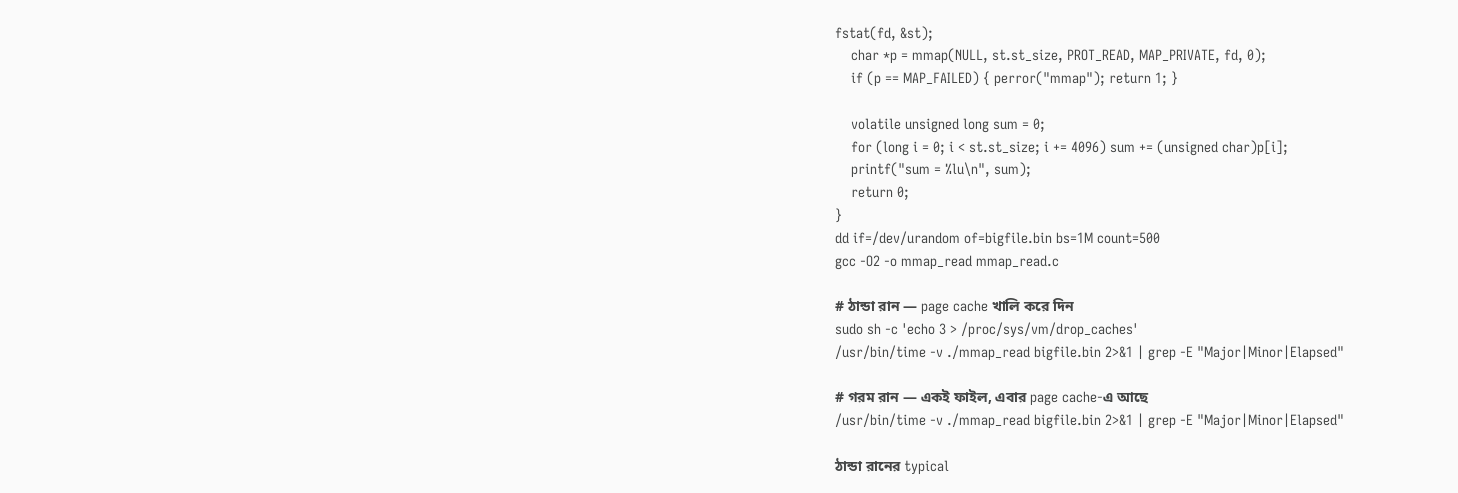fstat(fd, &st);
    char *p = mmap(NULL, st.st_size, PROT_READ, MAP_PRIVATE, fd, 0);
    if (p == MAP_FAILED) { perror("mmap"); return 1; }

    volatile unsigned long sum = 0;
    for (long i = 0; i < st.st_size; i += 4096) sum += (unsigned char)p[i];
    printf("sum = %lu\n", sum);
    return 0;
}
dd if=/dev/urandom of=bigfile.bin bs=1M count=500
gcc -O2 -o mmap_read mmap_read.c

# ঠান্ডা রান — page cache খালি করে দিন
sudo sh -c 'echo 3 > /proc/sys/vm/drop_caches'
/usr/bin/time -v ./mmap_read bigfile.bin 2>&1 | grep -E "Major|Minor|Elapsed"

# গরম রান — একই ফাইল, এবার page cache-এ আছে
/usr/bin/time -v ./mmap_read bigfile.bin 2>&1 | grep -E "Major|Minor|Elapsed"

ঠান্ডা রানের typical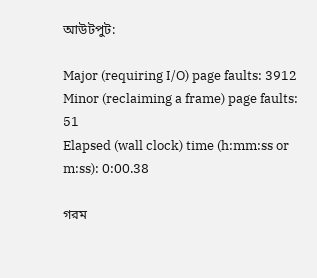আউটপুট:

Major (requiring I/O) page faults: 3912
Minor (reclaiming a frame) page faults: 51
Elapsed (wall clock) time (h:mm:ss or m:ss): 0:00.38

গরম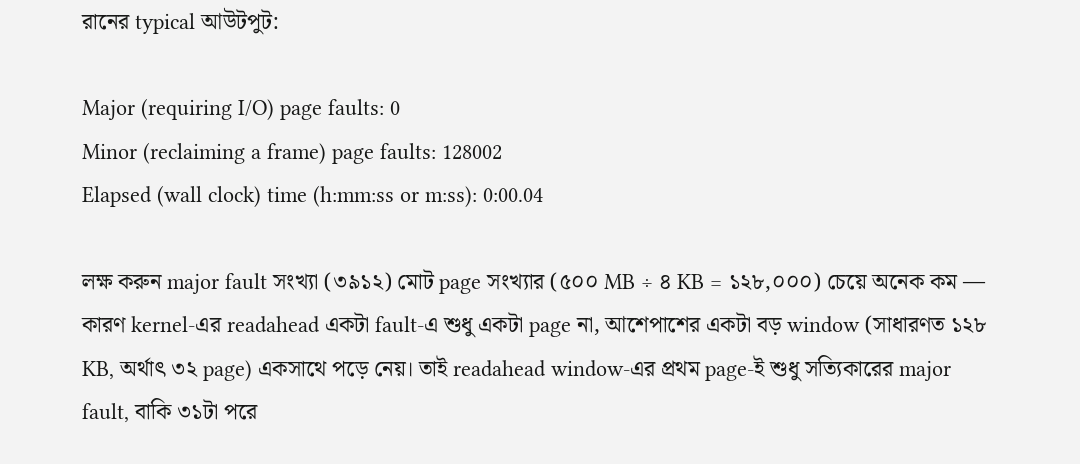রানের typical আউটপুট:

Major (requiring I/O) page faults: 0
Minor (reclaiming a frame) page faults: 128002
Elapsed (wall clock) time (h:mm:ss or m:ss): 0:00.04

লক্ষ করুন major fault সংখ্যা (৩৯১২) মোট page সংখ্যার (৫০০ MB ÷ ৪ KB = ১২৮,০০০) চেয়ে অনেক কম — কারণ kernel-এর readahead একটা fault-এ শুধু একটা page না, আশেপাশের একটা বড় window (সাধারণত ১২৮ KB, অর্থাৎ ৩২ page) একসাথে পড়ে নেয়। তাই readahead window-এর প্রথম page-ই শুধু সত্যিকারের major fault, বাকি ৩১টা পরে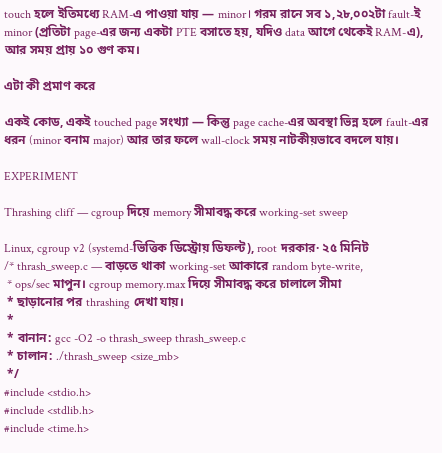touch হলে ইতিমধ্যে RAM-এ পাওয়া যায় — minor। গরম রানে সব ১,২৮,০০২টা fault-ই minor (প্রতিটা page-এর জন্য একটা PTE বসাতে হয়, যদিও data আগে থেকেই RAM-এ), আর সময় প্রায় ১০ গুণ কম।

এটা কী প্রমাণ করে

একই কোড, একই touched page সংখ্যা — কিন্তু page cache-এর অবস্থা ভিন্ন হলে fault-এর ধরন (minor বনাম major) আর তার ফলে wall-clock সময় নাটকীয়ভাবে বদলে যায়।

EXPERIMENT

Thrashing cliff — cgroup দিয়ে memory সীমাবদ্ধ করে working-set sweep

Linux, cgroup v2 (systemd-ভিত্তিক ডিস্ট্রোয় ডিফল্ট), root দরকার· ২৫ মিনিট
/* thrash_sweep.c — বাড়তে থাকা working-set আকারে random byte-write,
 * ops/sec মাপুন। cgroup memory.max দিয়ে সীমাবদ্ধ করে চালালে সীমা
 * ছাড়ানোর পর thrashing দেখা যায়।
 *
 * বানান: gcc -O2 -o thrash_sweep thrash_sweep.c
 * চালান: ./thrash_sweep <size_mb>
 */
#include <stdio.h>
#include <stdlib.h>
#include <time.h>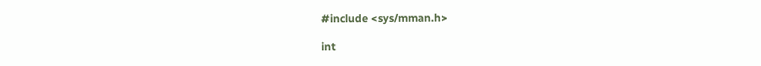#include <sys/mman.h>

int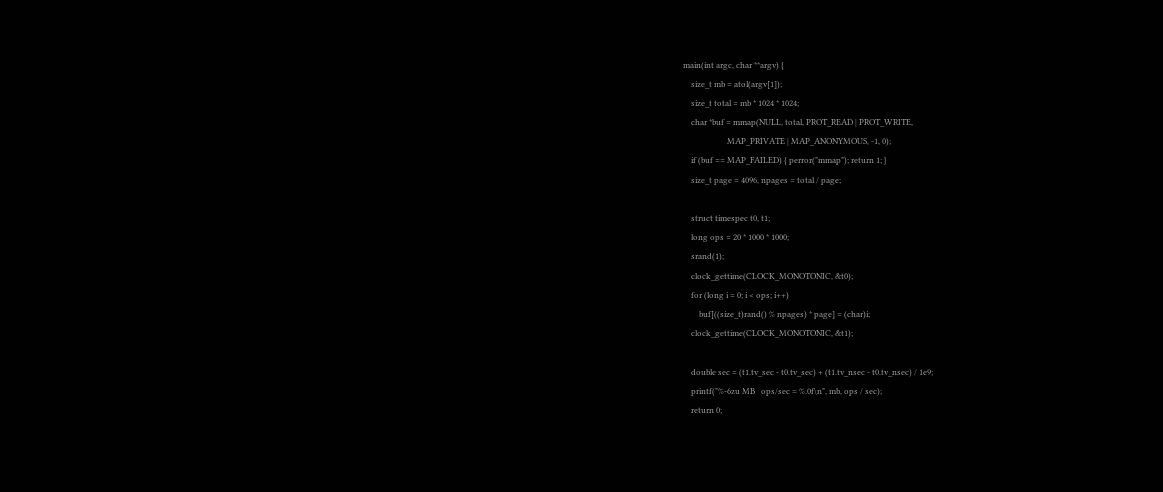main(int argc, char **argv) {
    size_t mb = atol(argv[1]);
    size_t total = mb * 1024 * 1024;
    char *buf = mmap(NULL, total, PROT_READ | PROT_WRITE,
                      MAP_PRIVATE | MAP_ANONYMOUS, -1, 0);
    if (buf == MAP_FAILED) { perror("mmap"); return 1; }
    size_t page = 4096, npages = total / page;

    struct timespec t0, t1;
    long ops = 20 * 1000 * 1000;
    srand(1);
    clock_gettime(CLOCK_MONOTONIC, &t0);
    for (long i = 0; i < ops; i++)
        buf[((size_t)rand() % npages) * page] = (char)i;
    clock_gettime(CLOCK_MONOTONIC, &t1);

    double sec = (t1.tv_sec - t0.tv_sec) + (t1.tv_nsec - t0.tv_nsec) / 1e9;
    printf("%-6zu MB   ops/sec = %.0f\n", mb, ops / sec);
    return 0;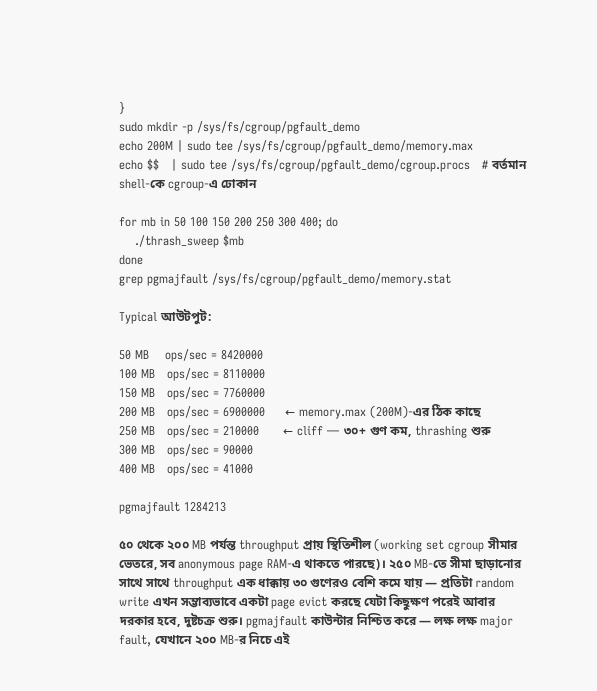}
sudo mkdir -p /sys/fs/cgroup/pgfault_demo
echo 200M | sudo tee /sys/fs/cgroup/pgfault_demo/memory.max
echo $$   | sudo tee /sys/fs/cgroup/pgfault_demo/cgroup.procs   # বর্তমান shell-কে cgroup-এ ঢোকান

for mb in 50 100 150 200 250 300 400; do
    ./thrash_sweep $mb
done
grep pgmajfault /sys/fs/cgroup/pgfault_demo/memory.stat

Typical আউটপুট:

50 MB    ops/sec = 8420000
100 MB   ops/sec = 8110000
150 MB   ops/sec = 7760000
200 MB   ops/sec = 6900000     ← memory.max (200M)-এর ঠিক কাছে
250 MB   ops/sec = 210000      ← cliff — ৩০+ গুণ কম, thrashing শুরু
300 MB   ops/sec = 90000
400 MB   ops/sec = 41000

pgmajfault 1284213

৫০ থেকে ২০০ MB পর্যন্ত throughput প্রায় স্থিতিশীল (working set cgroup সীমার ভেতরে, সব anonymous page RAM-এ থাকতে পারছে)। ২৫০ MB-তে সীমা ছাড়ানোর সাথে সাথে throughput এক ধাক্কায় ৩০ গুণেরও বেশি কমে যায় — প্রতিটা random write এখন সম্ভাব্যভাবে একটা page evict করছে যেটা কিছুক্ষণ পরেই আবার দরকার হবে, দুষ্টচক্র শুরু। pgmajfault কাউন্টার নিশ্চিত করে — লক্ষ লক্ষ major fault, যেখানে ২০০ MB-র নিচে এই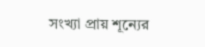সংখ্যা প্রায় শূন্যের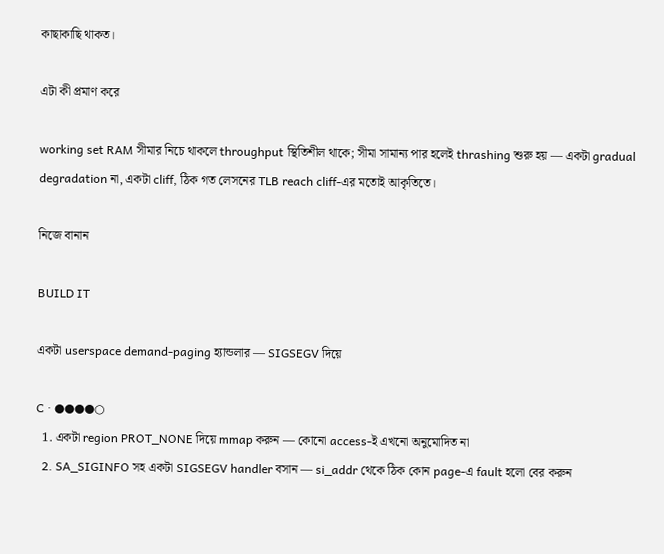কাছাকাছি থাকত।

এটা কী প্রমাণ করে

working set RAM সীমার নিচে থাকলে throughput স্থিতিশীল থাকে; সীমা সামান্য পার হলেই thrashing শুরু হয় — একটা gradual degradation না, একটা cliff, ঠিক গত লেসনের TLB reach cliff-এর মতোই আকৃতিতে।

নিজে বানান

BUILD IT

একটা userspace demand-paging হ্যান্ডলার — SIGSEGV দিয়ে

C · ●●●●○
  1. একটা region PROT_NONE দিয়ে mmap করুন — কোনো access-ই এখনো অনুমোদিত না
  2. SA_SIGINFO সহ একটা SIGSEGV handler বসান — si_addr থেকে ঠিক কোন page-এ fault হলো বের করুন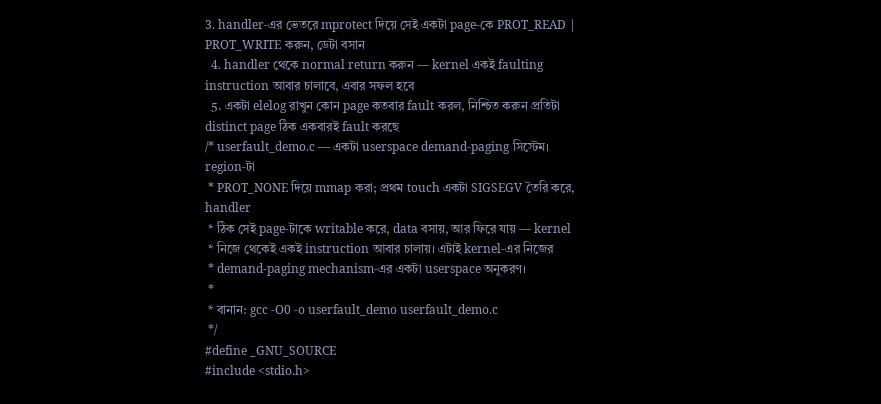3. handler-এর ভেতরে mprotect দিয়ে সেই একটা page-কে PROT_READ | PROT_WRITE করুন, ডেটা বসান
  4. handler থেকে normal return করুন — kernel একই faulting instruction আবার চালাবে, এবার সফল হবে
  5. একটা elelog রাখুন কোন page কতবার fault করল, নিশ্চিত করুন প্রতিটা distinct page ঠিক একবারই fault করছে
/* userfault_demo.c — একটা userspace demand-paging সিস্টেম। region-টা
 * PROT_NONE দিয়ে mmap করা; প্রথম touch একটা SIGSEGV তৈরি করে, handler
 * ঠিক সেই page-টাকে writable করে, data বসায়, আর ফিরে যায় — kernel
 * নিজে থেকেই একই instruction আবার চালায়। এটাই kernel-এর নিজের
 * demand-paging mechanism-এর একটা userspace অনুকরণ।
 *
 * বানান: gcc -O0 -o userfault_demo userfault_demo.c
 */
#define _GNU_SOURCE
#include <stdio.h>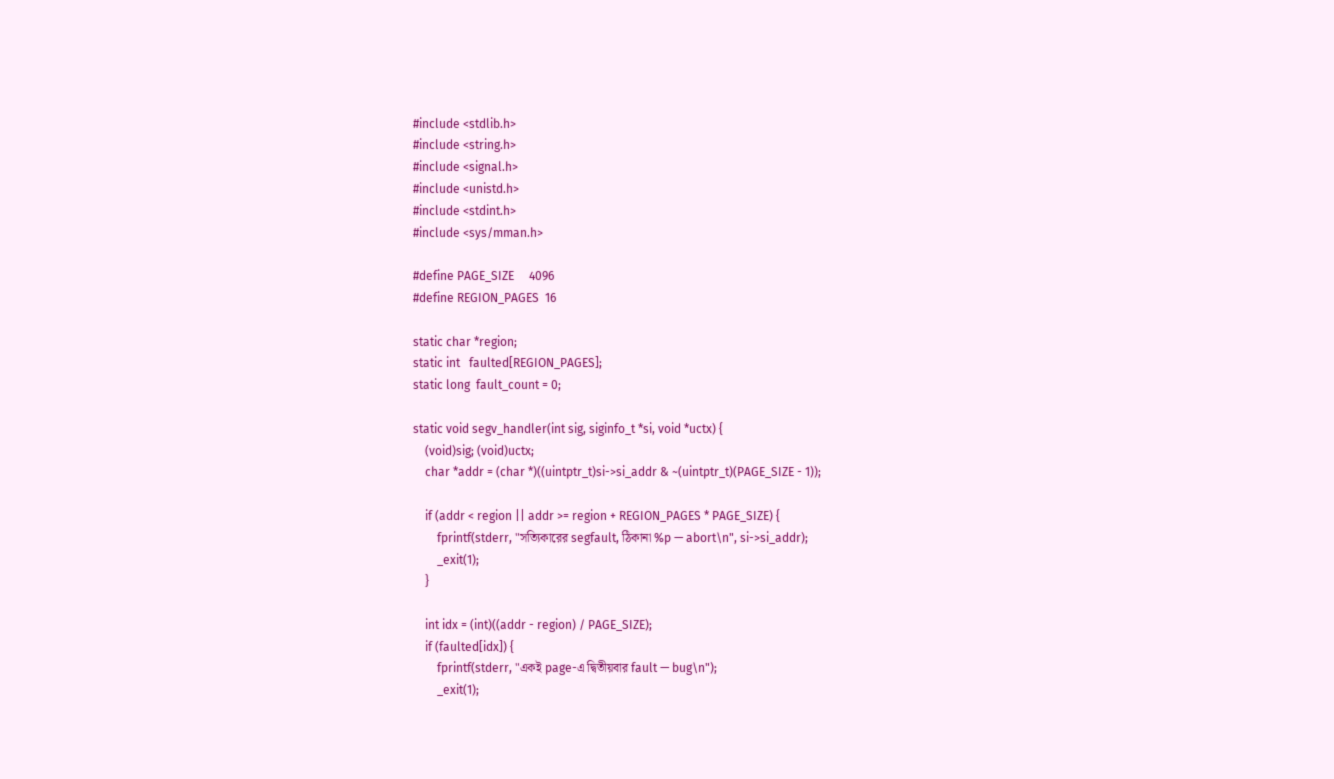#include <stdlib.h>
#include <string.h>
#include <signal.h>
#include <unistd.h>
#include <stdint.h>
#include <sys/mman.h>

#define PAGE_SIZE     4096
#define REGION_PAGES  16

static char *region;
static int   faulted[REGION_PAGES];
static long  fault_count = 0;

static void segv_handler(int sig, siginfo_t *si, void *uctx) {
    (void)sig; (void)uctx;
    char *addr = (char *)((uintptr_t)si->si_addr & ~(uintptr_t)(PAGE_SIZE - 1));

    if (addr < region || addr >= region + REGION_PAGES * PAGE_SIZE) {
        fprintf(stderr, "সত্যিকারের segfault, ঠিকানা %p — abort\n", si->si_addr);
        _exit(1);
    }

    int idx = (int)((addr - region) / PAGE_SIZE);
    if (faulted[idx]) {
        fprintf(stderr, "একই page-এ দ্বিতীয়বার fault — bug\n");
        _exit(1);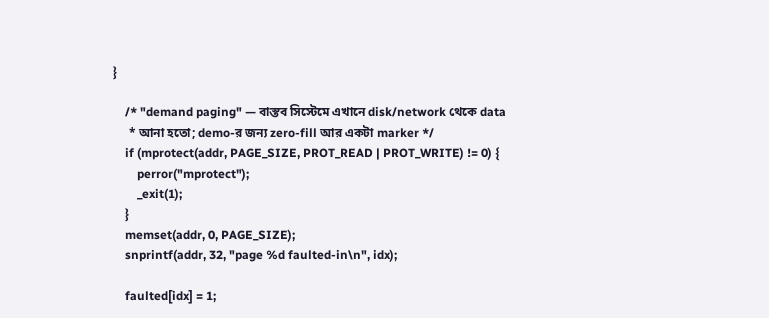}

    /* "demand paging" — বাস্তব সিস্টেমে এখানে disk/network থেকে data
     * আনা হতো; demo-র জন্য zero-fill আর একটা marker */
    if (mprotect(addr, PAGE_SIZE, PROT_READ | PROT_WRITE) != 0) {
        perror("mprotect");
        _exit(1);
    }
    memset(addr, 0, PAGE_SIZE);
    snprintf(addr, 32, "page %d faulted-in\n", idx);

    faulted[idx] = 1;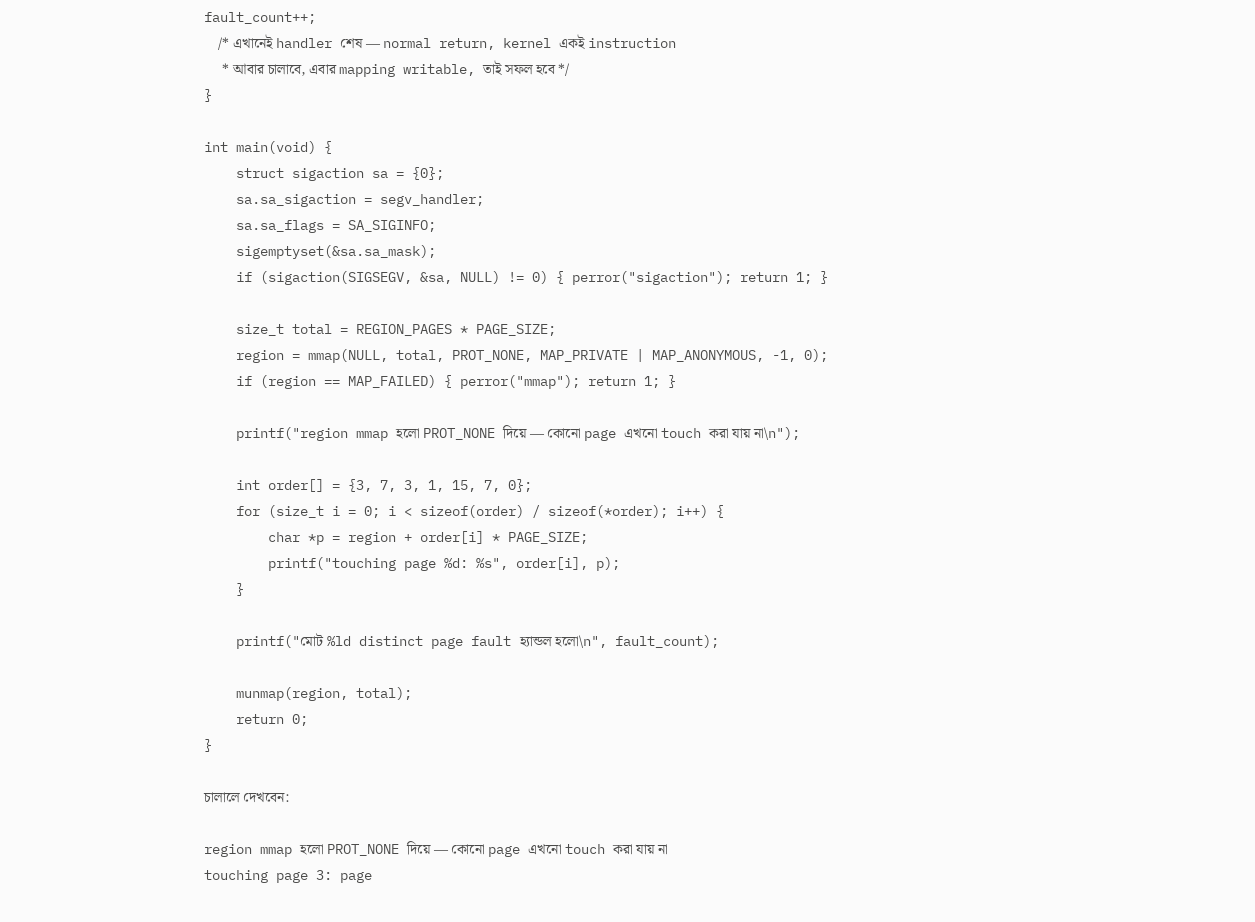fault_count++;
    /* এখানেই handler শেষ — normal return, kernel একই instruction
     * আবার চালাবে, এবার mapping writable, তাই সফল হবে */
}

int main(void) {
    struct sigaction sa = {0};
    sa.sa_sigaction = segv_handler;
    sa.sa_flags = SA_SIGINFO;
    sigemptyset(&sa.sa_mask);
    if (sigaction(SIGSEGV, &sa, NULL) != 0) { perror("sigaction"); return 1; }

    size_t total = REGION_PAGES * PAGE_SIZE;
    region = mmap(NULL, total, PROT_NONE, MAP_PRIVATE | MAP_ANONYMOUS, -1, 0);
    if (region == MAP_FAILED) { perror("mmap"); return 1; }

    printf("region mmap হলো PROT_NONE দিয়ে — কোনো page এখনো touch করা যায় না\n");

    int order[] = {3, 7, 3, 1, 15, 7, 0};
    for (size_t i = 0; i < sizeof(order) / sizeof(*order); i++) {
        char *p = region + order[i] * PAGE_SIZE;
        printf("touching page %d: %s", order[i], p);
    }

    printf("মোট %ld distinct page fault হ্যান্ডল হলো\n", fault_count);

    munmap(region, total);
    return 0;
}

চালালে দেখবেন:

region mmap হলো PROT_NONE দিয়ে — কোনো page এখনো touch করা যায় না
touching page 3: page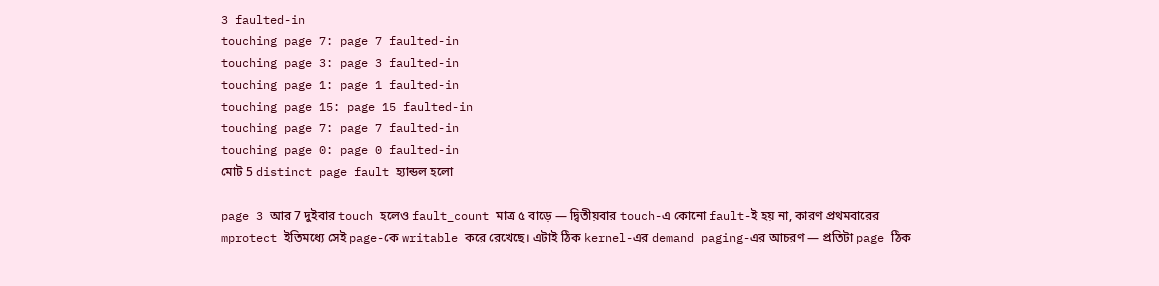3 faulted-in
touching page 7: page 7 faulted-in
touching page 3: page 3 faulted-in
touching page 1: page 1 faulted-in
touching page 15: page 15 faulted-in
touching page 7: page 7 faulted-in
touching page 0: page 0 faulted-in
মোট 5 distinct page fault হ্যান্ডল হলো

page 3 আর 7 দুইবার touch হলেও fault_count মাত্র ৫ বাড়ে — দ্বিতীয়বার touch-এ কোনো fault-ই হয় না, কারণ প্রথমবারের mprotect ইতিমধ্যে সেই page-কে writable করে রেখেছে। এটাই ঠিক kernel-এর demand paging-এর আচরণ — প্রতিটা page ঠিক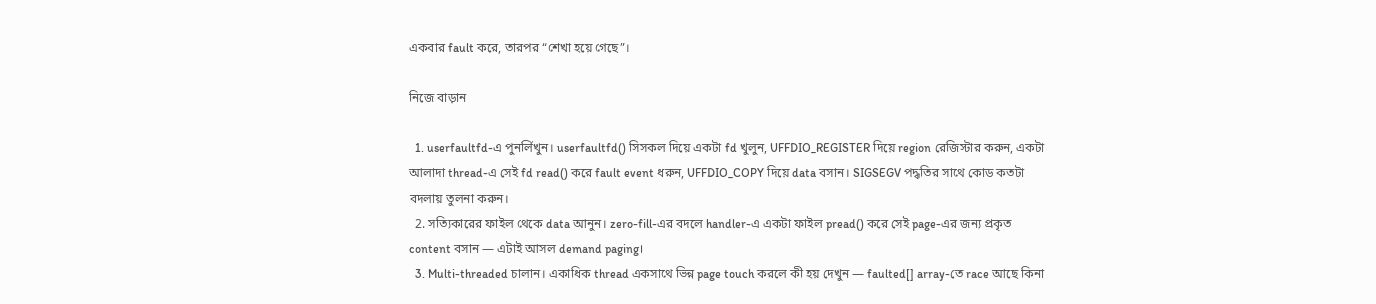একবার fault করে, তারপর “শেখা হয়ে গেছে”।

নিজে বাড়ান

  1. userfaultfd-এ পুনর্লিখুন। userfaultfd() সিসকল দিয়ে একটা fd খুলুন, UFFDIO_REGISTER দিয়ে region রেজিস্টার করুন, একটা আলাদা thread-এ সেই fd read() করে fault event ধরুন, UFFDIO_COPY দিয়ে data বসান। SIGSEGV পদ্ধতির সাথে কোড কতটা বদলায় তুলনা করুন।
  2. সত্যিকারের ফাইল থেকে data আনুন। zero-fill-এর বদলে handler-এ একটা ফাইল pread() করে সেই page-এর জন্য প্রকৃত content বসান — এটাই আসল demand paging।
  3. Multi-threaded চালান। একাধিক thread একসাথে ভিন্ন page touch করলে কী হয় দেখুন — faulted[] array-তে race আছে কিনা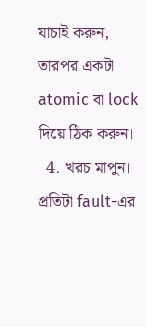যাচাই করুন, তারপর একটা atomic বা lock দিয়ে ঠিক করুন।
  4. খরচ মাপুন। প্রতিটা fault-এর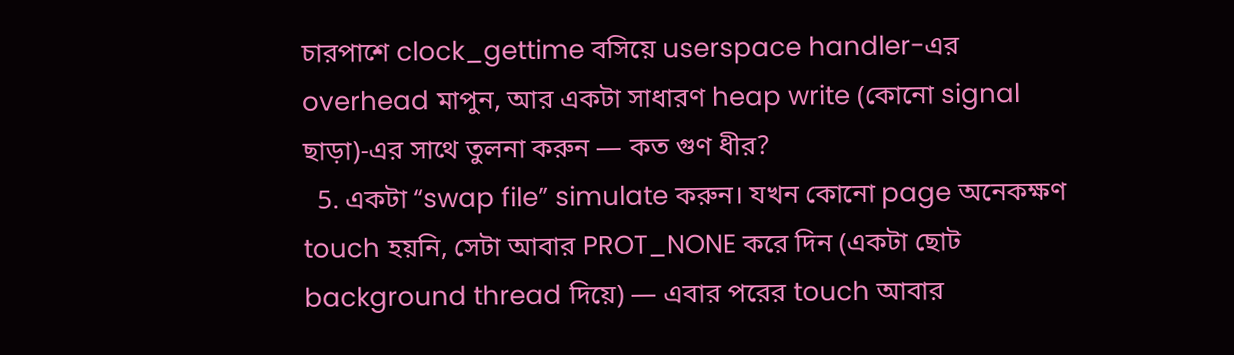চারপাশে clock_gettime বসিয়ে userspace handler-এর overhead মাপুন, আর একটা সাধারণ heap write (কোনো signal ছাড়া)-এর সাথে তুলনা করুন — কত গুণ ধীর?
  5. একটা “swap file” simulate করুন। যখন কোনো page অনেকক্ষণ touch হয়নি, সেটা আবার PROT_NONE করে দিন (একটা ছোট background thread দিয়ে) — এবার পরের touch আবার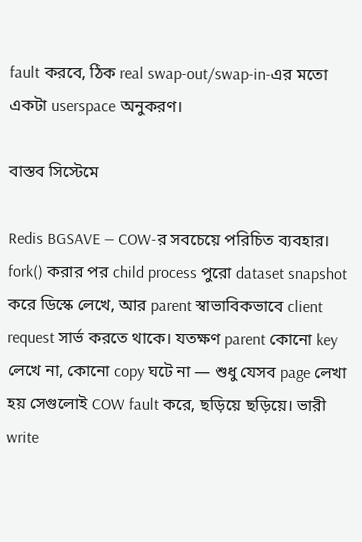fault করবে, ঠিক real swap-out/swap-in-এর মতো একটা userspace অনুকরণ।

বাস্তব সিস্টেমে

Redis BGSAVE — COW-র সবচেয়ে পরিচিত ব্যবহার। fork() করার পর child process পুরো dataset snapshot করে ডিস্কে লেখে, আর parent স্বাভাবিকভাবে client request সার্ভ করতে থাকে। যতক্ষণ parent কোনো key লেখে না, কোনো copy ঘটে না — শুধু যেসব page লেখা হয় সেগুলোই COW fault করে, ছড়িয়ে ছড়িয়ে। ভারী write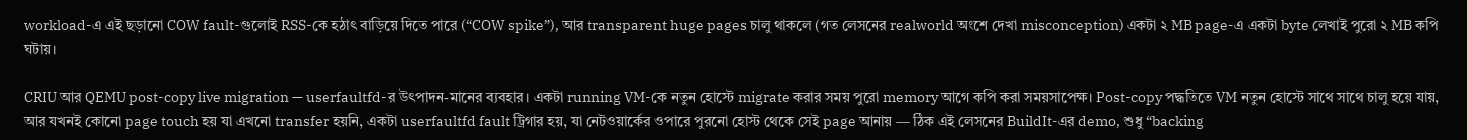workload-এ এই ছড়ানো COW fault-গুলোই RSS-কে হঠাৎ বাড়িয়ে দিতে পারে (“COW spike”), আর transparent huge pages চালু থাকলে (গত লেসনের realworld অংশে দেখা misconception) একটা ২ MB page-এ একটা byte লেখাই পুরো ২ MB কপি ঘটায়।

CRIU আর QEMU post-copy live migration — userfaultfd-র উৎপাদন-মানের ব্যবহার। একটা running VM-কে নতুন হোস্টে migrate করার সময় পুরো memory আগে কপি করা সময়সাপেক্ষ। Post-copy পদ্ধতিতে VM নতুন হোস্টে সাথে সাথে চালু হয়ে যায়, আর যখনই কোনো page touch হয় যা এখনো transfer হয়নি, একটা userfaultfd fault ট্রিগার হয়, যা নেটওয়ার্কের ওপারে পুরনো হোস্ট থেকে সেই page আনায় — ঠিক এই লেসনের BuildIt-এর demo, শুধু “backing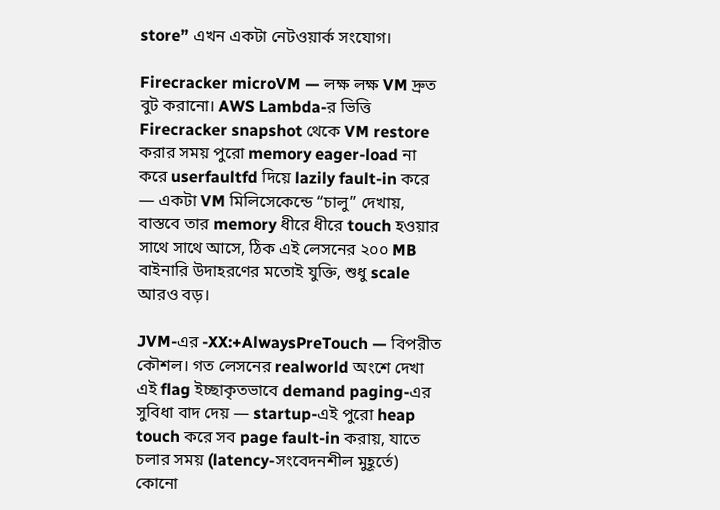store” এখন একটা নেটওয়ার্ক সংযোগ।

Firecracker microVM — লক্ষ লক্ষ VM দ্রুত বুট করানো। AWS Lambda-র ভিত্তি Firecracker snapshot থেকে VM restore করার সময় পুরো memory eager-load না করে userfaultfd দিয়ে lazily fault-in করে — একটা VM মিলিসেকেন্ডে “চালু” দেখায়, বাস্তবে তার memory ধীরে ধীরে touch হওয়ার সাথে সাথে আসে, ঠিক এই লেসনের ২০০ MB বাইনারি উদাহরণের মতোই যুক্তি, শুধু scale আরও বড়।

JVM-এর -XX:+AlwaysPreTouch — বিপরীত কৌশল। গত লেসনের realworld অংশে দেখা এই flag ইচ্ছাকৃতভাবে demand paging-এর সুবিধা বাদ দেয় — startup-এই পুরো heap touch করে সব page fault-in করায়, যাতে চলার সময় (latency-সংবেদনশীল মুহূর্তে) কোনো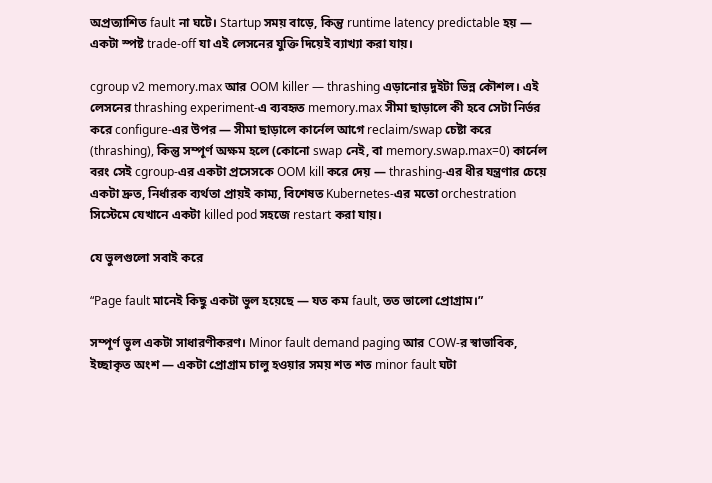অপ্রত্যাশিত fault না ঘটে। Startup সময় বাড়ে, কিন্তু runtime latency predictable হয় — একটা স্পষ্ট trade-off যা এই লেসনের যুক্তি দিয়েই ব্যাখ্যা করা যায়।

cgroup v2 memory.max আর OOM killer — thrashing এড়ানোর দুইটা ভিন্ন কৌশল। এই লেসনের thrashing experiment-এ ব্যবহৃত memory.max সীমা ছাড়ালে কী হবে সেটা নির্ভর করে configure-এর উপর — সীমা ছাড়ালে কার্নেল আগে reclaim/swap চেষ্টা করে (thrashing), কিন্তু সম্পূর্ণ অক্ষম হলে (কোনো swap নেই, বা memory.swap.max=0) কার্নেল বরং সেই cgroup-এর একটা প্রসেসকে OOM kill করে দেয় — thrashing-এর ধীর যন্ত্রণার চেয়ে একটা দ্রুত, নির্ধারক ব্যর্থতা প্রায়ই কাম্য, বিশেষত Kubernetes-এর মতো orchestration সিস্টেমে যেখানে একটা killed pod সহজে restart করা যায়।

যে ভুলগুলো সবাই করে

“Page fault মানেই কিছু একটা ভুল হয়েছে — যত কম fault, তত ভালো প্রোগ্রাম।”

সম্পূর্ণ ভুল একটা সাধারণীকরণ। Minor fault demand paging আর COW-র স্বাভাবিক, ইচ্ছাকৃত অংশ — একটা প্রোগ্রাম চালু হওয়ার সময় শত শত minor fault ঘটা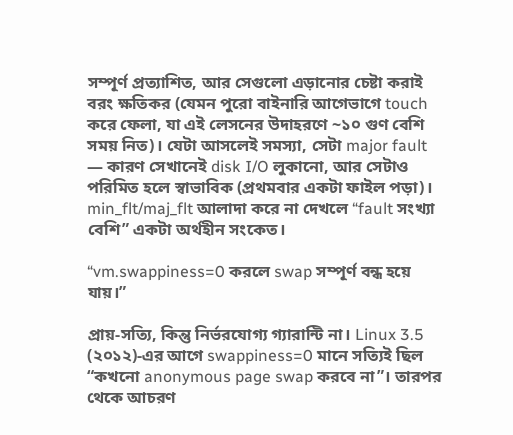সম্পূর্ণ প্রত্যাশিত, আর সেগুলো এড়ানোর চেষ্টা করাই বরং ক্ষতিকর (যেমন পুরো বাইনারি আগেভাগে touch করে ফেলা, যা এই লেসনের উদাহরণে ~১০ গুণ বেশি সময় নিত)। যেটা আসলেই সমস্যা, সেটা major fault — কারণ সেখানেই disk I/O লুকানো, আর সেটাও পরিমিত হলে স্বাভাবিক (প্রথমবার একটা ফাইল পড়া)। min_flt/maj_flt আলাদা করে না দেখলে “fault সংখ্যা বেশি” একটা অর্থহীন সংকেত।

“vm.swappiness=0 করলে swap সম্পূর্ণ বন্ধ হয়ে যায়।”

প্রায়-সত্যি, কিন্তু নির্ভরযোগ্য গ্যারান্টি না। Linux 3.5 (২০১২)-এর আগে swappiness=0 মানে সত্যিই ছিল “কখনো anonymous page swap করবে না”। তারপর থেকে আচরণ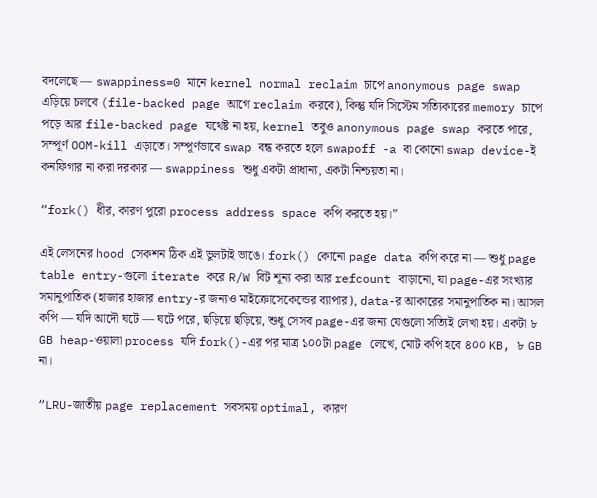বদলেছে — swappiness=0 মানে kernel normal reclaim চাপে anonymous page swap এড়িয়ে চলবে (file-backed page আগে reclaim করবে), কিন্তু যদি সিস্টেম সত্যিকারের memory চাপে পড়ে আর file-backed page যথেষ্ট না হয়, kernel তবুও anonymous page swap করতে পারে, সম্পূর্ণ OOM-kill এড়াতে। সম্পূর্ণভাবে swap বন্ধ করতে হলে swapoff -a বা কোনো swap device-ই কনফিগার না করা দরকার — swappiness শুধু একটা প্রাধান্য, একটা নিশ্চয়তা না।

“fork() ধীর, কারণ পুরো process address space কপি করতে হয়।”

এই লেসনের hood সেকশন ঠিক এই ভুলটাই ভাঙে। fork() কোনো page data কপি করে না — শুধু page table entry-গুলো iterate করে R/W বিট শূন্য করা আর refcount বাড়ানো, যা page-এর সংখ্যার সমানুপাতিক (হাজার হাজার entry-র জন্যও মাইক্রোসেকেন্ডের ব্যাপার), data-র আকারের সমানুপাতিক না। আসল কপি — যদি আদৌ ঘটে — ঘটে পরে, ছড়িয়ে ছড়িয়ে, শুধু সেসব page-এর জন্য যেগুলো সত্যিই লেখা হয়। একটা ৮ GB heap-ওয়ালা process যদি fork()-এর পর মাত্র ১০০টা page লেখে, মোট কপি হবে ৪০০ KB, ৮ GB না।

“LRU-জাতীয় page replacement সবসময় optimal, কারণ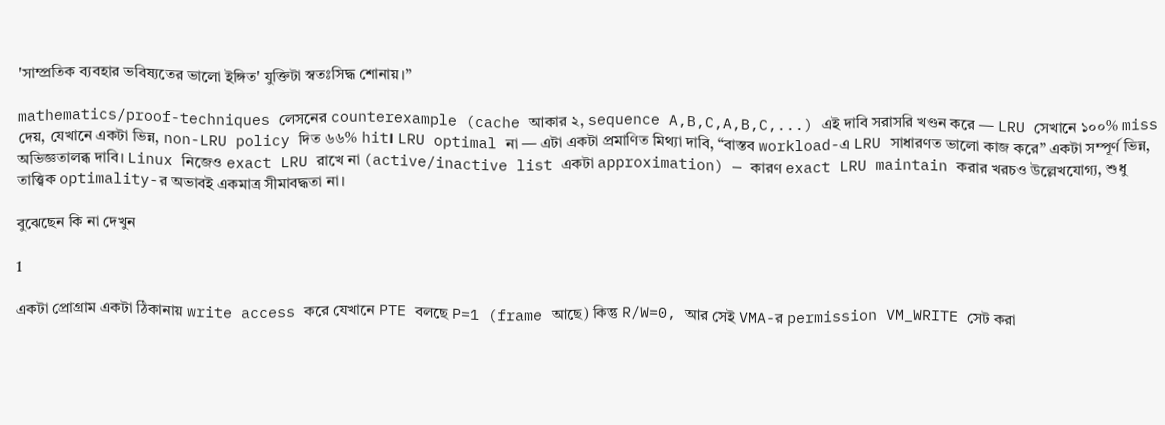'সাম্প্রতিক ব্যবহার ভবিষ্যতের ভালো ইঙ্গিত' যুক্তিটা স্বতঃসিদ্ধ শোনায়।”

mathematics/proof-techniques লেসনের counterexample (cache আকার ২, sequence A,B,C,A,B,C,...) এই দাবি সরাসরি খণ্ডন করে — LRU সেখানে ১০০% miss দেয়, যেখানে একটা ভিন্ন, non-LRU policy দিত ৬৬% hit। LRU optimal না — এটা একটা প্রমাণিত মিথ্যা দাবি, “বাস্তব workload-এ LRU সাধারণত ভালো কাজ করে” একটা সম্পূর্ণ ভিন্ন, অভিজ্ঞতালব্ধ দাবি। Linux নিজেও exact LRU রাখে না (active/inactive list একটা approximation) — কারণ exact LRU maintain করার খরচও উল্লেখযোগ্য, শুধু তাত্ত্বিক optimality-র অভাবই একমাত্র সীমাবদ্ধতা না।

বুঝেছেন কি না দেখুন

1

একটা প্রোগ্রাম একটা ঠিকানায় write access করে যেখানে PTE বলছে P=1 (frame আছে) কিন্তু R/W=0, আর সেই VMA-র permission VM_WRITE সেট করা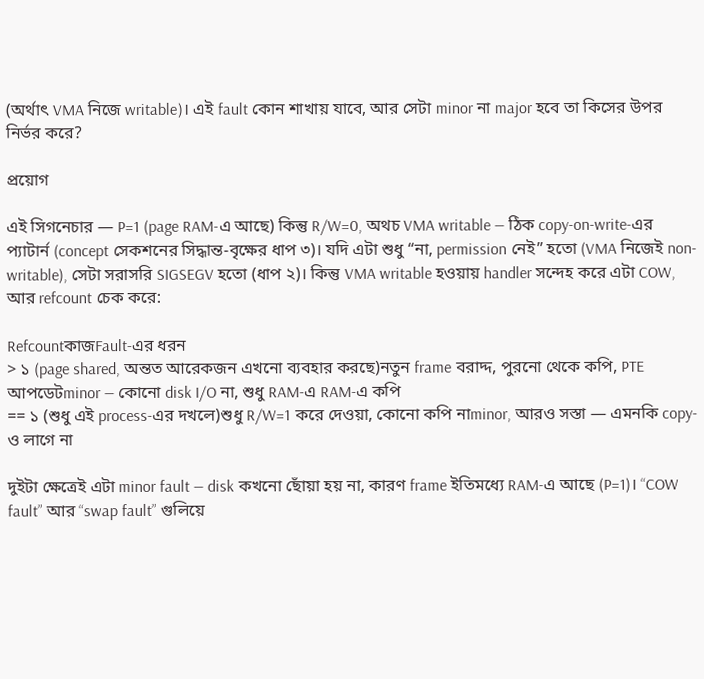(অর্থাৎ VMA নিজে writable)। এই fault কোন শাখায় যাবে, আর সেটা minor না major হবে তা কিসের উপর নির্ভর করে?

প্রয়োগ

এই সিগনেচার — P=1 (page RAM-এ আছে) কিন্তু R/W=0, অথচ VMA writable — ঠিক copy-on-write-এর প্যাটার্ন (concept সেকশনের সিদ্ধান্ত-বৃক্ষের ধাপ ৩)। যদি এটা শুধু “না, permission নেই” হতো (VMA নিজেই non-writable), সেটা সরাসরি SIGSEGV হতো (ধাপ ২)। কিন্তু VMA writable হওয়ায় handler সন্দেহ করে এটা COW, আর refcount চেক করে:

RefcountকাজFault-এর ধরন
> ১ (page shared, অন্তত আরেকজন এখনো ব্যবহার করছে)নতুন frame বরাদ্দ, পুরনো থেকে কপি, PTE আপডেটminor — কোনো disk I/O না, শুধু RAM-এ RAM-এ কপি
== ১ (শুধু এই process-এর দখলে)শুধু R/W=1 করে দেওয়া, কোনো কপি নাminor, আরও সস্তা — এমনকি copy-ও লাগে না

দুইটা ক্ষেত্রেই এটা minor fault — disk কখনো ছোঁয়া হয় না, কারণ frame ইতিমধ্যে RAM-এ আছে (P=1)। “COW fault” আর “swap fault” গুলিয়ে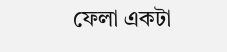ফেলা একটা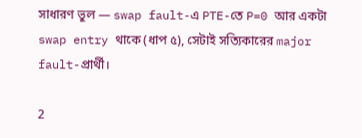সাধারণ ভুল — swap fault-এ PTE-তে P=0 আর একটা swap entry থাকে (ধাপ ৫), সেটাই সত্যিকারের major fault-প্রার্থী।

2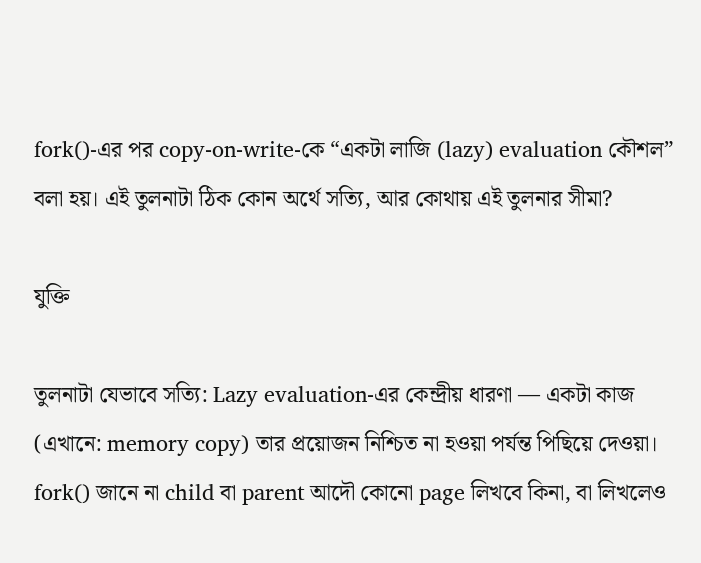fork()-এর পর copy-on-write-কে “একটা লাজি (lazy) evaluation কৌশল” বলা হয়। এই তুলনাটা ঠিক কোন অর্থে সত্যি, আর কোথায় এই তুলনার সীমা?

যুক্তি

তুলনাটা যেভাবে সত্যি: Lazy evaluation-এর কেন্দ্রীয় ধারণা — একটা কাজ (এখানে: memory copy) তার প্রয়োজন নিশ্চিত না হওয়া পর্যন্ত পিছিয়ে দেওয়া। fork() জানে না child বা parent আদৌ কোনো page লিখবে কিনা, বা লিখলেও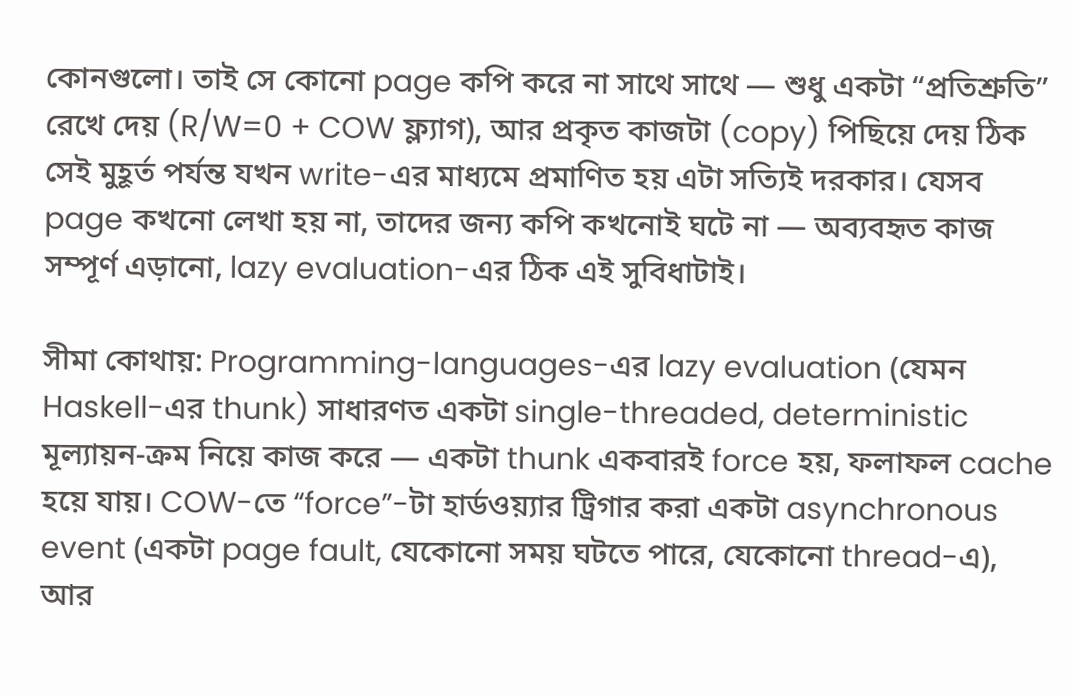কোনগুলো। তাই সে কোনো page কপি করে না সাথে সাথে — শুধু একটা “প্রতিশ্রুতি” রেখে দেয় (R/W=0 + COW ফ্ল্যাগ), আর প্রকৃত কাজটা (copy) পিছিয়ে দেয় ঠিক সেই মুহূর্ত পর্যন্ত যখন write-এর মাধ্যমে প্রমাণিত হয় এটা সত্যিই দরকার। যেসব page কখনো লেখা হয় না, তাদের জন্য কপি কখনোই ঘটে না — অব্যবহৃত কাজ সম্পূর্ণ এড়ানো, lazy evaluation-এর ঠিক এই সুবিধাটাই।

সীমা কোথায়: Programming-languages-এর lazy evaluation (যেমন Haskell-এর thunk) সাধারণত একটা single-threaded, deterministic মূল্যায়ন-ক্রম নিয়ে কাজ করে — একটা thunk একবারই force হয়, ফলাফল cache হয়ে যায়। COW-তে “force”-টা হার্ডওয়্যার ট্রিগার করা একটা asynchronous event (একটা page fault, যেকোনো সময় ঘটতে পারে, যেকোনো thread-এ), আর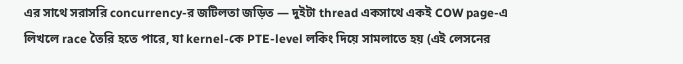এর সাথে সরাসরি concurrency-র জটিলতা জড়িত — দুইটা thread একসাথে একই COW page-এ লিখলে race তৈরি হতে পারে, যা kernel-কে PTE-level লকিং দিয়ে সামলাতে হয় (এই লেসনের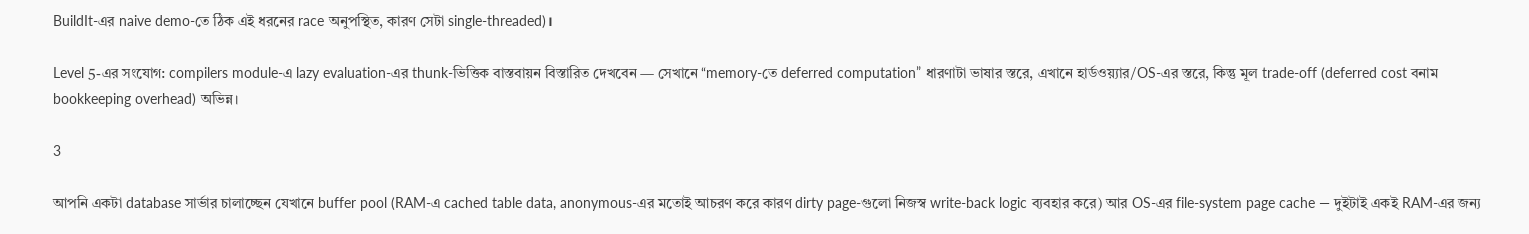BuildIt-এর naive demo-তে ঠিক এই ধরনের race অনুপস্থিত, কারণ সেটা single-threaded)।

Level 5-এর সংযোগ: compilers module-এ lazy evaluation-এর thunk-ভিত্তিক বাস্তবায়ন বিস্তারিত দেখবেন — সেখানে “memory-তে deferred computation” ধারণাটা ভাষার স্তরে, এখানে হার্ডওয়্যার/OS-এর স্তরে, কিন্তু মূল trade-off (deferred cost বনাম bookkeeping overhead) অভিন্ন।

3

আপনি একটা database সার্ভার চালাচ্ছেন যেখানে buffer pool (RAM-এ cached table data, anonymous-এর মতোই আচরণ করে কারণ dirty page-গুলো নিজস্ব write-back logic ব্যবহার করে) আর OS-এর file-system page cache — দুইটাই একই RAM-এর জন্য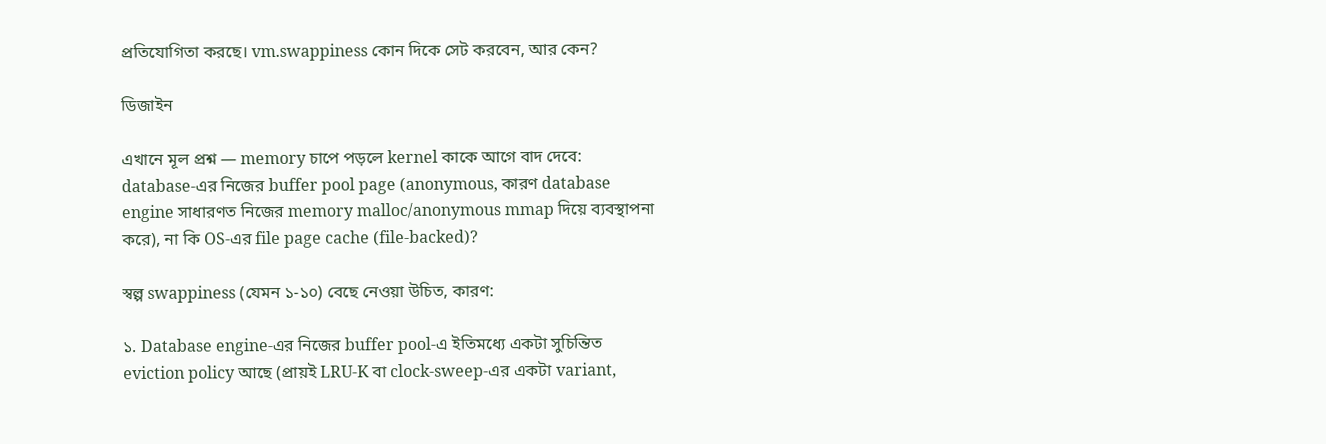প্রতিযোগিতা করছে। vm.swappiness কোন দিকে সেট করবেন, আর কেন?

ডিজাইন

এখানে মূল প্রশ্ন — memory চাপে পড়লে kernel কাকে আগে বাদ দেবে: database-এর নিজের buffer pool page (anonymous, কারণ database engine সাধারণত নিজের memory malloc/anonymous mmap দিয়ে ব্যবস্থাপনা করে), না কি OS-এর file page cache (file-backed)?

স্বল্প swappiness (যেমন ১-১০) বেছে নেওয়া উচিত, কারণ:

১. Database engine-এর নিজের buffer pool-এ ইতিমধ্যে একটা সুচিন্তিত eviction policy আছে (প্রায়ই LRU-K বা clock-sweep-এর একটা variant,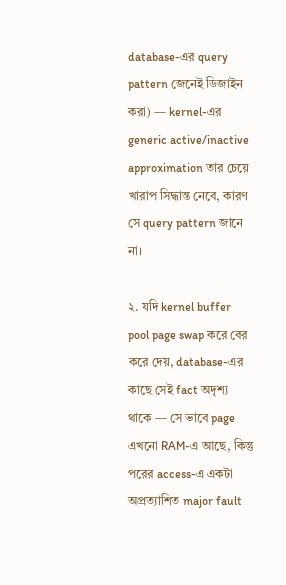database-এর query pattern জেনেই ডিজাইন করা) — kernel-এর generic active/inactive approximation তার চেয়ে খারাপ সিদ্ধান্ত নেবে, কারণ সে query pattern জানে না।

২. যদি kernel buffer pool page swap করে বের করে দেয়, database-এর কাছে সেই fact অদৃশ্য থাকে — সে ভাবে page এখনো RAM-এ আছে, কিন্তু পরের access-এ একটা অপ্রত্যাশিত major fault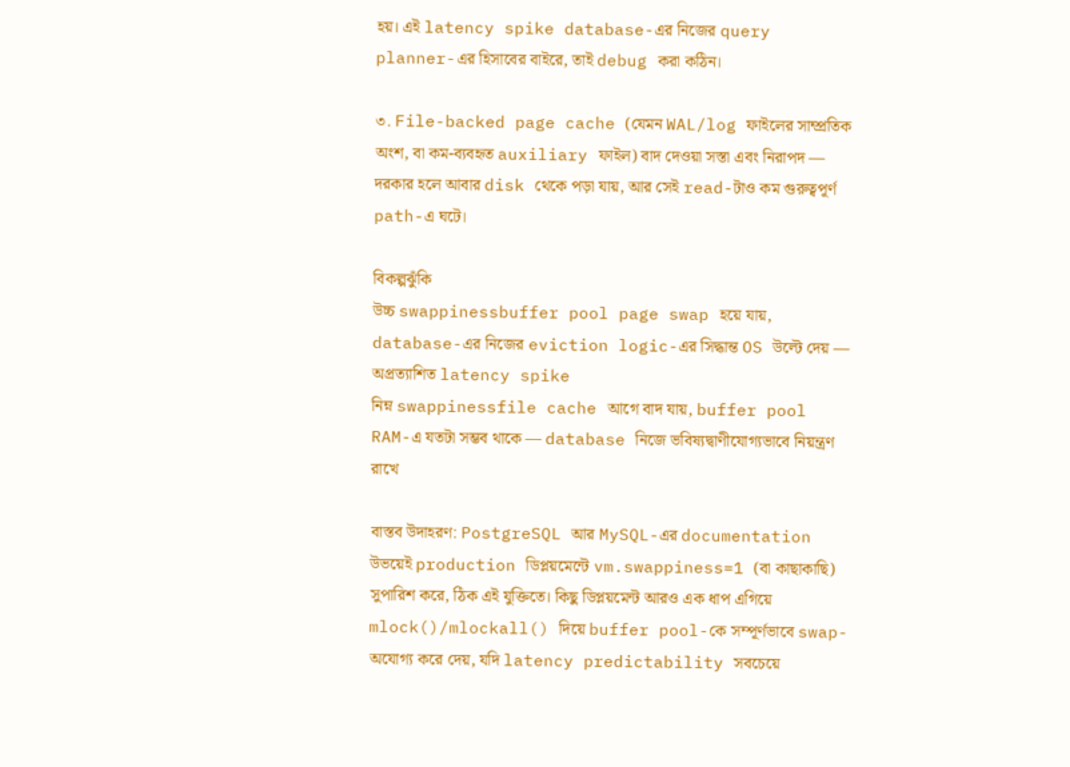হয়। এই latency spike database-এর নিজের query planner-এর হিসাবের বাইরে, তাই debug করা কঠিন।

৩. File-backed page cache (যেমন WAL/log ফাইলের সাম্প্রতিক অংশ, বা কম-ব্যবহৃত auxiliary ফাইল) বাদ দেওয়া সস্তা এবং নিরাপদ — দরকার হলে আবার disk থেকে পড়া যায়, আর সেই read-টাও কম গুরুত্বপূর্ণ path-এ ঘটে।

বিকল্পঝুঁকি
উচ্চ swappinessbuffer pool page swap হয়ে যায়, database-এর নিজের eviction logic-এর সিদ্ধান্ত OS উল্টে দেয় — অপ্রত্যাশিত latency spike
নিম্ন swappinessfile cache আগে বাদ যায়, buffer pool RAM-এ যতটা সম্ভব থাকে — database নিজে ভবিষ্যদ্বাণীযোগ্যভাবে নিয়ন্ত্রণ রাখে

বাস্তব উদাহরণ: PostgreSQL আর MySQL-এর documentation উভয়েই production ডিপ্লয়মেন্টে vm.swappiness=1 (বা কাছাকাছি) সুপারিশ করে, ঠিক এই যুক্তিতে। কিছু ডিপ্লয়মেন্ট আরও এক ধাপ এগিয়ে mlock()/mlockall() দিয়ে buffer pool-কে সম্পূর্ণভাবে swap-অযোগ্য করে দেয়, যদি latency predictability সবচেয়ে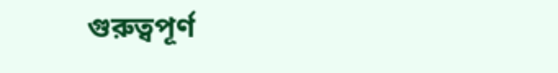গুরুত্বপূর্ণ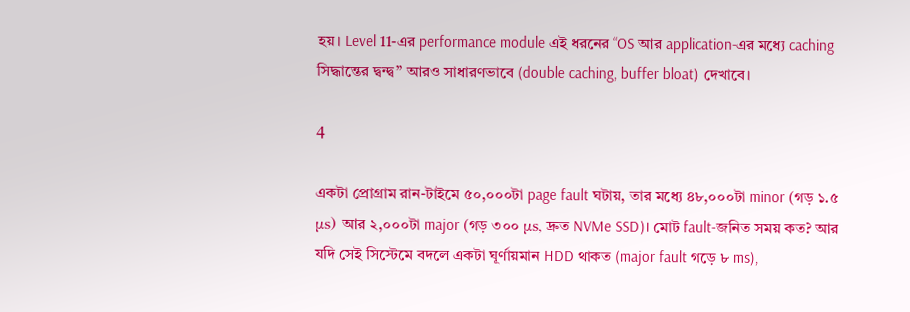হয়। Level 11-এর performance module এই ধরনের “OS আর application-এর মধ্যে caching সিদ্ধান্তের দ্বন্দ্ব” আরও সাধারণভাবে (double caching, buffer bloat) দেখাবে।

4

একটা প্রোগ্রাম রান-টাইমে ৫০,০০০টা page fault ঘটায়, তার মধ্যে ৪৮,০০০টা minor (গড় ১.৫ μs) আর ২,০০০টা major (গড় ৩০০ μs, দ্রুত NVMe SSD)। মোট fault-জনিত সময় কত? আর যদি সেই সিস্টেমে বদলে একটা ঘূর্ণায়মান HDD থাকত (major fault গড়ে ৮ ms),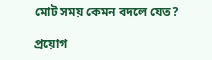মোট সময় কেমন বদলে যেত?

প্রয়োগ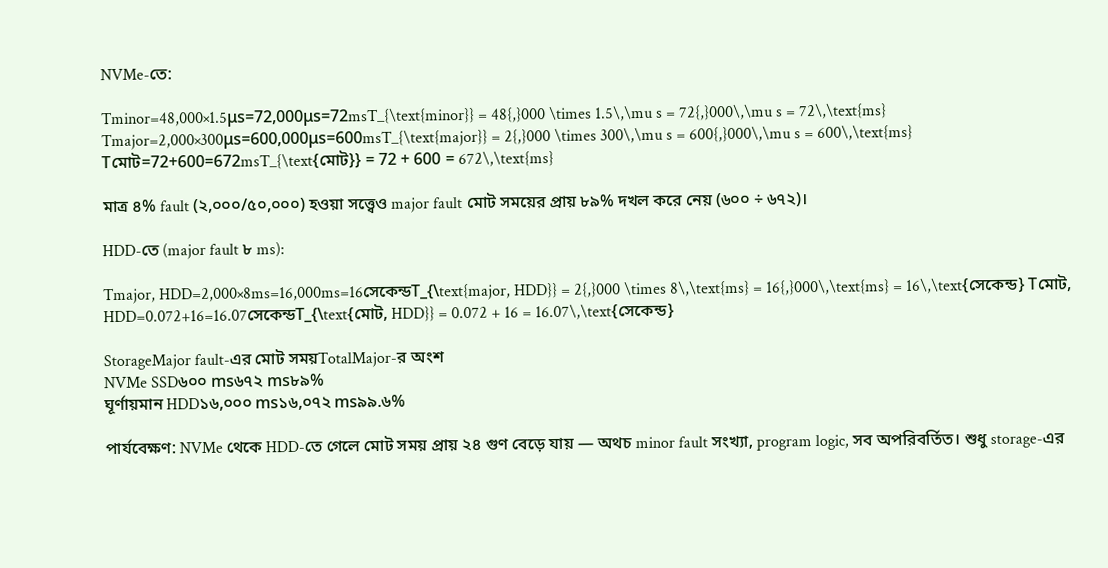NVMe-তে:

Tminor=48,000×1.5μs=72,000μs=72msT_{\text{minor}} = 48{,}000 \times 1.5\,\mu s = 72{,}000\,\mu s = 72\,\text{ms} Tmajor=2,000×300μs=600,000μs=600msT_{\text{major}} = 2{,}000 \times 300\,\mu s = 600{,}000\,\mu s = 600\,\text{ms} Tমোট=72+600=672msT_{\text{মোট}} = 72 + 600 = 672\,\text{ms}

মাত্র ৪% fault (২,০০০/৫০,০০০) হওয়া সত্ত্বেও major fault মোট সময়ের প্রায় ৮৯% দখল করে নেয় (৬০০ ÷ ৬৭২)।

HDD-তে (major fault ৮ ms):

Tmajor, HDD=2,000×8ms=16,000ms=16সেকেন্ডT_{\text{major, HDD}} = 2{,}000 \times 8\,\text{ms} = 16{,}000\,\text{ms} = 16\,\text{সেকেন্ড} Tমোট, HDD=0.072+16=16.07সেকেন্ডT_{\text{মোট, HDD}} = 0.072 + 16 = 16.07\,\text{সেকেন্ড}

StorageMajor fault-এর মোট সময়TotalMajor-র অংশ
NVMe SSD৬০০ ms৬৭২ ms৮৯%
ঘূর্ণায়মান HDD১৬,০০০ ms১৬,০৭২ ms৯৯.৬%

পার্যবেক্ষণ: NVMe থেকে HDD-তে গেলে মোট সময় প্রায় ২৪ গুণ বেড়ে যায় — অথচ minor fault সংখ্যা, program logic, সব অপরিবর্তিত। শুধু storage-এর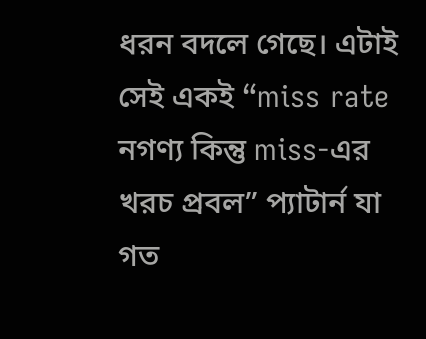ধরন বদলে গেছে। এটাই সেই একই “miss rate নগণ্য কিন্তু miss-এর খরচ প্রবল” প্যাটার্ন যা গত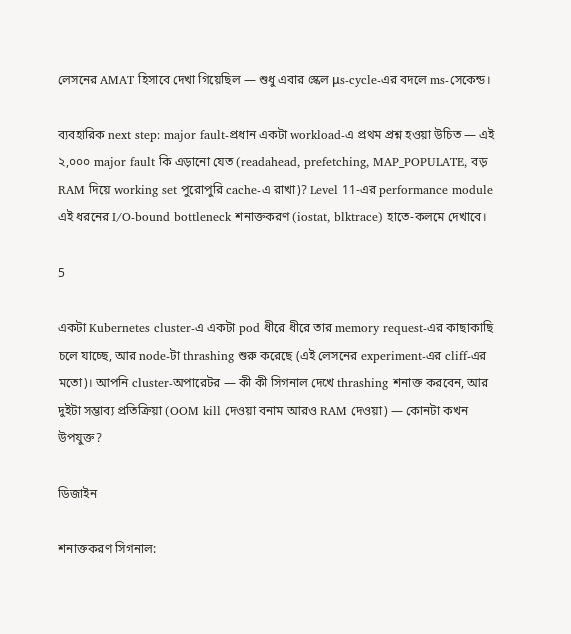লেসনের AMAT হিসাবে দেখা গিয়েছিল — শুধু এবার স্কেল μs-cycle-এর বদলে ms-সেকেন্ড।

ব্যবহারিক next step: major fault-প্রধান একটা workload-এ প্রথম প্রশ্ন হওয়া উচিত — এই ২,০০০ major fault কি এড়ানো যেত (readahead, prefetching, MAP_POPULATE, বড় RAM দিয়ে working set পুরোপুরি cache-এ রাখা)? Level 11-এর performance module এই ধরনের I/O-bound bottleneck শনাক্তকরণ (iostat, blktrace) হাতে-কলমে দেখাবে।

5

একটা Kubernetes cluster-এ একটা pod ধীরে ধীরে তার memory request-এর কাছাকাছি চলে যাচ্ছে, আর node-টা thrashing শুরু করেছে (এই লেসনের experiment-এর cliff-এর মতো)। আপনি cluster-অপারেটর — কী কী সিগনাল দেখে thrashing শনাক্ত করবেন, আর দুইটা সম্ভাব্য প্রতিক্রিয়া (OOM kill দেওয়া বনাম আরও RAM দেওয়া) — কোনটা কখন উপযুক্ত?

ডিজাইন

শনাক্তকরণ সিগনাল: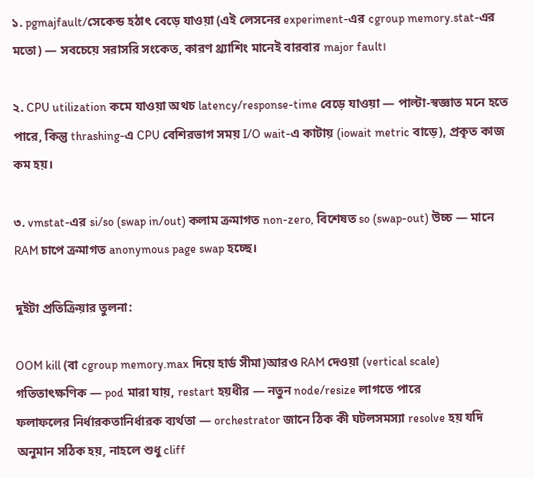১. pgmajfault/সেকেন্ড হঠাৎ বেড়ে যাওয়া (এই লেসনের experiment-এর cgroup memory.stat-এর মতো) — সবচেয়ে সরাসরি সংকেত, কারণ থ্র্যাশিং মানেই বারবার major fault।

২. CPU utilization কমে যাওয়া অথচ latency/response-time বেড়ে যাওয়া — পাল্টা-স্বজ্ঞাত মনে হতে পারে, কিন্তু thrashing-এ CPU বেশিরভাগ সময় I/O wait-এ কাটায় (iowait metric বাড়ে), প্রকৃত কাজ কম হয়।

৩. vmstat-এর si/so (swap in/out) কলাম ক্রমাগত non-zero, বিশেষত so (swap-out) উচ্চ — মানে RAM চাপে ক্রমাগত anonymous page swap হচ্ছে।

দুইটা প্রতিক্রিয়ার তুলনা:

OOM kill (বা cgroup memory.max দিয়ে হার্ড সীমা)আরও RAM দেওয়া (vertical scale)
গতিতাৎক্ষণিক — pod মারা যায়, restart হয়ধীর — নতুন node/resize লাগতে পারে
ফলাফলের নির্ধারকতানির্ধারক ব্যর্থতা — orchestrator জানে ঠিক কী ঘটলসমস্যা resolve হয় যদি অনুমান সঠিক হয়, নাহলে শুধু cliff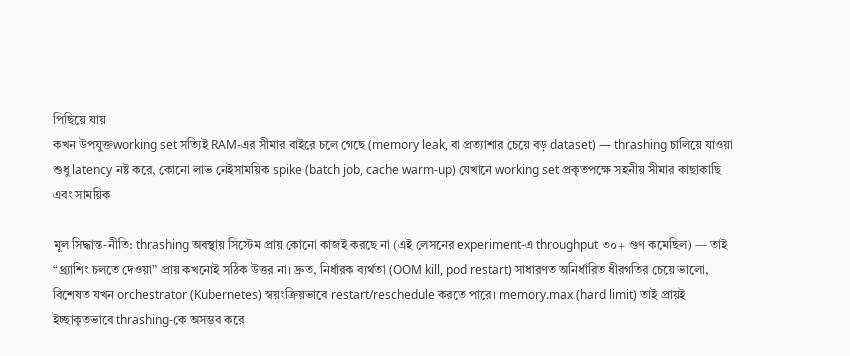পিছিয়ে যায়
কখন উপযুক্তworking set সত্যিই RAM-এর সীমার বাইরে চলে গেছে (memory leak, বা প্রত্যাশার চেয়ে বড় dataset) — thrashing চালিয়ে যাওয়া শুধু latency নষ্ট করে, কোনো লাভ নেইসাময়িক spike (batch job, cache warm-up) যেখানে working set প্রকৃতপক্ষে সহনীয় সীমার কাছাকাছি এবং সাময়িক

মূল সিদ্ধান্ত-নীতি: thrashing অবস্থায় সিস্টেম প্রায় কোনো কাজই করছে না (এই লেসনের experiment-এ throughput ৩০+ গুণ কমেছিল) — তাই “থ্র্যাশিং চলতে দেওয়া” প্রায় কখনোই সঠিক উত্তর না। দ্রুত, নির্ধারক ব্যর্থতা (OOM kill, pod restart) সাধারণত অনির্ধারিত ধীরগতির চেয়ে ভালো, বিশেষত যখন orchestrator (Kubernetes) স্বয়ংক্রিয়ভাবে restart/reschedule করতে পারে। memory.max (hard limit) তাই প্রায়ই ইচ্ছাকৃতভাবে thrashing-কে অসম্ভব করে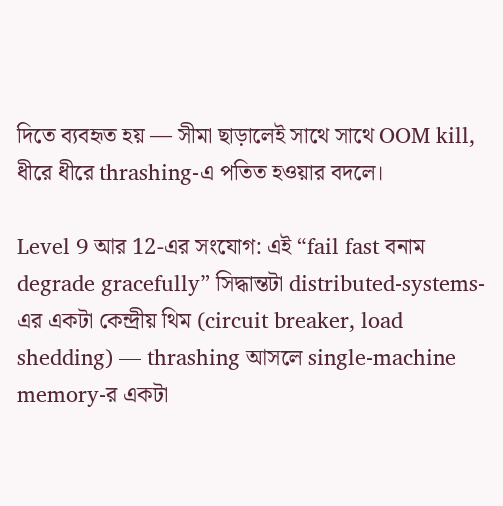দিতে ব্যবহৃত হয় — সীমা ছাড়ালেই সাথে সাথে OOM kill, ধীরে ধীরে thrashing-এ পতিত হওয়ার বদলে।

Level 9 আর 12-এর সংযোগ: এই “fail fast বনাম degrade gracefully” সিদ্ধান্তটা distributed-systems-এর একটা কেন্দ্রীয় থিম (circuit breaker, load shedding) — thrashing আসলে single-machine memory-র একটা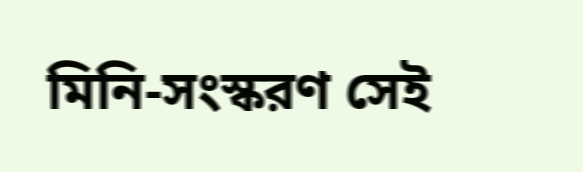মিনি-সংস্করণ সেই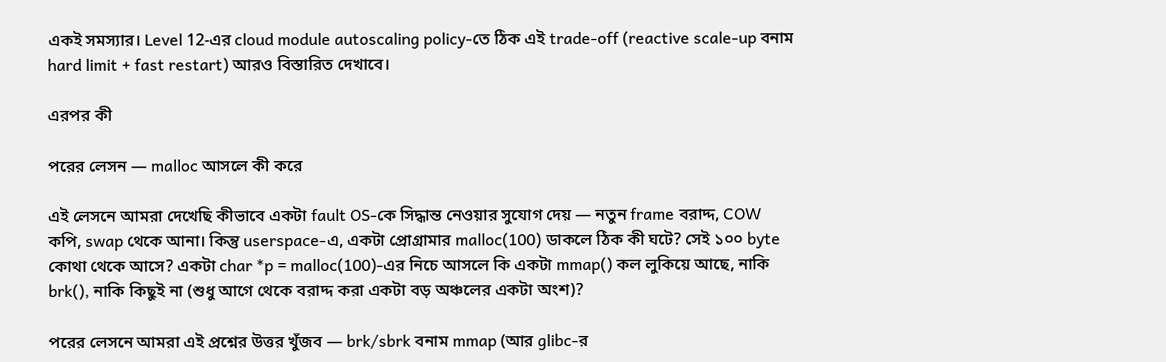একই সমস্যার। Level 12-এর cloud module autoscaling policy-তে ঠিক এই trade-off (reactive scale-up বনাম hard limit + fast restart) আরও বিস্তারিত দেখাবে।

এরপর কী

পরের লেসন — malloc আসলে কী করে

এই লেসনে আমরা দেখেছি কীভাবে একটা fault OS-কে সিদ্ধান্ত নেওয়ার সুযোগ দেয় — নতুন frame বরাদ্দ, COW কপি, swap থেকে আনা। কিন্তু userspace-এ, একটা প্রোগ্রামার malloc(100) ডাকলে ঠিক কী ঘটে? সেই ১০০ byte কোথা থেকে আসে? একটা char *p = malloc(100)-এর নিচে আসলে কি একটা mmap() কল লুকিয়ে আছে, নাকি brk(), নাকি কিছুই না (শুধু আগে থেকে বরাদ্দ করা একটা বড় অঞ্চলের একটা অংশ)?

পরের লেসনে আমরা এই প্রশ্নের উত্তর খুঁজব — brk/sbrk বনাম mmap (আর glibc-র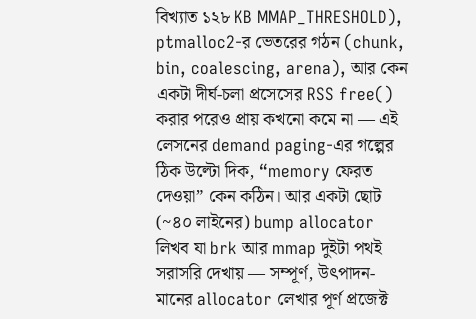বিখ্যাত ১২৮ KB MMAP_THRESHOLD), ptmalloc2-র ভেতরের গঠন (chunk, bin, coalescing, arena), আর কেন একটা দীর্ঘ-চলা প্রসেসের RSS free() করার পরেও প্রায় কখনো কমে না — এই লেসনের demand paging-এর গল্পের ঠিক উল্টো দিক, “memory ফেরত দেওয়া” কেন কঠিন। আর একটা ছোট (~৪০ লাইনের) bump allocator লিখব যা brk আর mmap দুইটা পথই সরাসরি দেখায় — সম্পূর্ণ, উৎপাদন-মানের allocator লেখার পূর্ণ প্রজেক্ট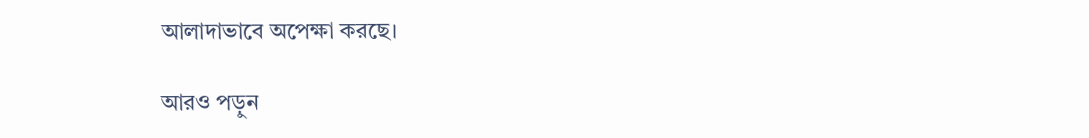আলাদাভাবে অপেক্ষা করছে।

আরও পড়ুন